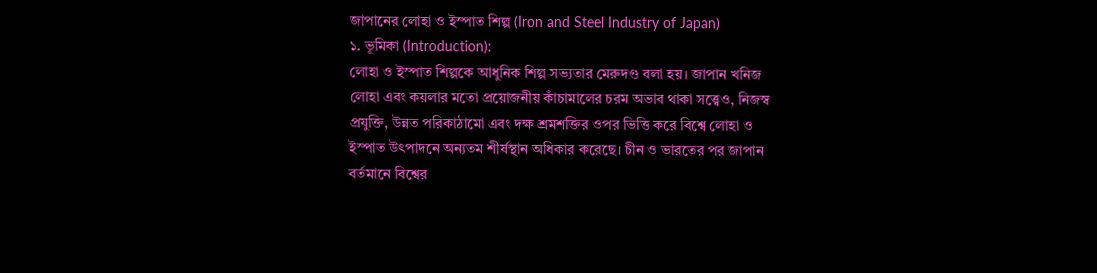জাপানের লোহা ও ইস্পাত শিল্প (Iron and Steel Industry of Japan)
১. ভূমিকা (Introduction):
লোহা ও ইস্পাত শিল্পকে আধুনিক শিল্প সভ্যতার মেরুদণ্ড বলা হয়। জাপান খনিজ লোহা এবং কয়লার মতো প্রয়োজনীয় কাঁচামালের চরম অভাব থাকা সত্ত্বেও, নিজস্ব প্রযুক্তি, উন্নত পরিকাঠামো এবং দক্ষ শ্রমশক্তির ওপর ভিত্তি করে বিশ্বে লোহা ও ইস্পাত উৎপাদনে অন্যতম শীর্ষস্থান অধিকার করেছে। চীন ও ভারতের পর জাপান বর্তমানে বিশ্বের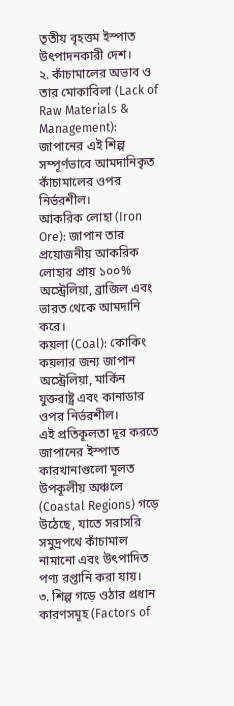তৃতীয় বৃহত্তম ইস্পাত উৎপাদনকারী দেশ।
২. কাঁচামালের অভাব ও তার মোকাবিলা (Lack of Raw Materials & Management):
জাপানের এই শিল্প সম্পূর্ণভাবে আমদানিকৃত কাঁচামালের ওপর নির্ভরশীল।
আকরিক লোহা (Iron Ore): জাপান তার প্রয়োজনীয় আকরিক লোহার প্রায় ১০০% অস্ট্রেলিয়া, ব্রাজিল এবং ভারত থেকে আমদানি করে।
কয়লা (Coal): কোকিং কয়লার জন্য জাপান অস্ট্রেলিয়া, মার্কিন যুক্তরাষ্ট্র এবং কানাডার ওপর নির্ভরশীল।
এই প্রতিকূলতা দূর করতে জাপানের ইস্পাত কারখানাগুলো মূলত উপকূলীয় অঞ্চলে (Coastal Regions) গড়ে উঠেছে, যাতে সরাসরি সমুদ্রপথে কাঁচামাল নামানো এবং উৎপাদিত পণ্য রপ্তানি করা যায়।
৩. শিল্প গড়ে ওঠার প্রধান কারণসমূহ (Factors of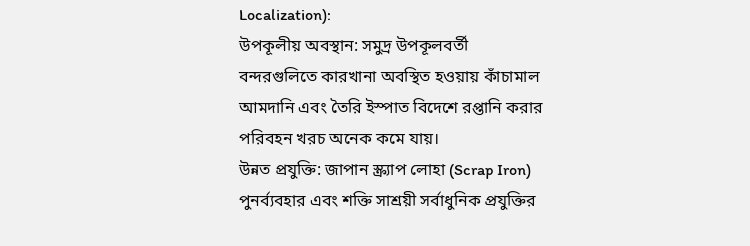Localization):
উপকূলীয় অবস্থান: সমুদ্র উপকূলবর্তী বন্দরগুলিতে কারখানা অবস্থিত হওয়ায় কাঁচামাল আমদানি এবং তৈরি ইস্পাত বিদেশে রপ্তানি করার পরিবহন খরচ অনেক কমে যায়।
উন্নত প্রযুক্তি: জাপান স্ক্র্যাপ লোহা (Scrap Iron) পুনর্ব্যবহার এবং শক্তি সাশ্রয়ী সর্বাধুনিক প্রযুক্তির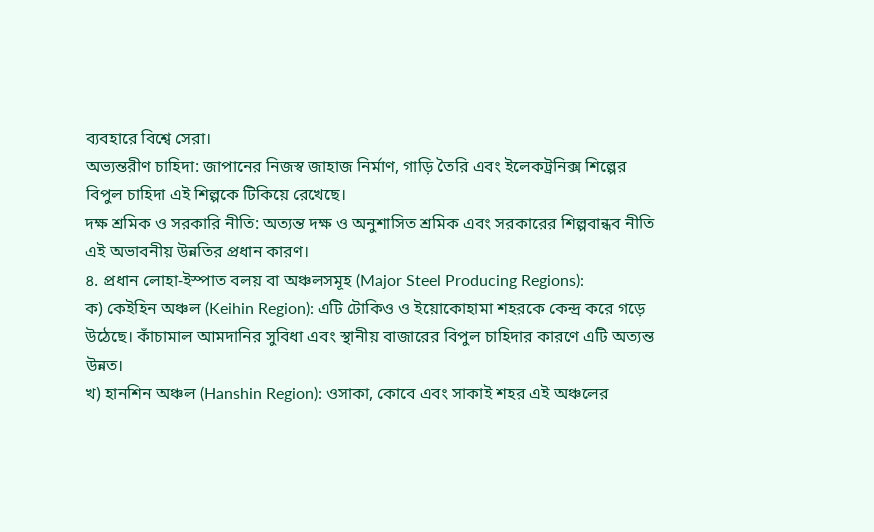ব্যবহারে বিশ্বে সেরা।
অভ্যন্তরীণ চাহিদা: জাপানের নিজস্ব জাহাজ নির্মাণ, গাড়ি তৈরি এবং ইলেকট্রনিক্স শিল্পের বিপুল চাহিদা এই শিল্পকে টিকিয়ে রেখেছে।
দক্ষ শ্রমিক ও সরকারি নীতি: অত্যন্ত দক্ষ ও অনুশাসিত শ্রমিক এবং সরকারের শিল্পবান্ধব নীতি এই অভাবনীয় উন্নতির প্রধান কারণ।
৪. প্রধান লোহা-ইস্পাত বলয় বা অঞ্চলসমূহ (Major Steel Producing Regions):
ক) কেইহিন অঞ্চল (Keihin Region): এটি টোকিও ও ইয়োকোহামা শহরকে কেন্দ্র করে গড়ে উঠেছে। কাঁচামাল আমদানির সুবিধা এবং স্থানীয় বাজারের বিপুল চাহিদার কারণে এটি অত্যন্ত উন্নত।
খ) হানশিন অঞ্চল (Hanshin Region): ওসাকা, কোবে এবং সাকাই শহর এই অঞ্চলের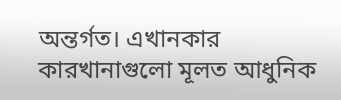অন্তর্গত। এখানকার কারখানাগুলো মূলত আধুনিক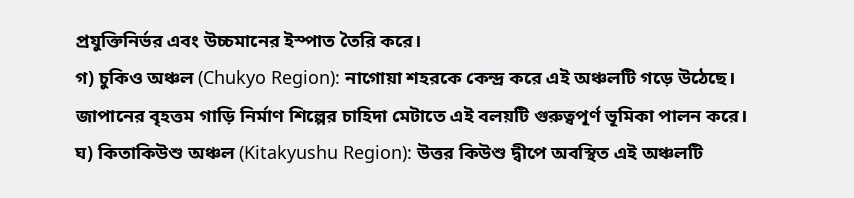প্রযুক্তিনির্ভর এবং উচ্চমানের ইস্পাত তৈরি করে।
গ) চুকিও অঞ্চল (Chukyo Region): নাগোয়া শহরকে কেন্দ্র করে এই অঞ্চলটি গড়ে উঠেছে। জাপানের বৃহত্তম গাড়ি নির্মাণ শিল্পের চাহিদা মেটাতে এই বলয়টি গুরুত্বপূর্ণ ভূমিকা পালন করে।
ঘ) কিতাকিউশু অঞ্চল (Kitakyushu Region): উত্তর কিউশু দ্বীপে অবস্থিত এই অঞ্চলটি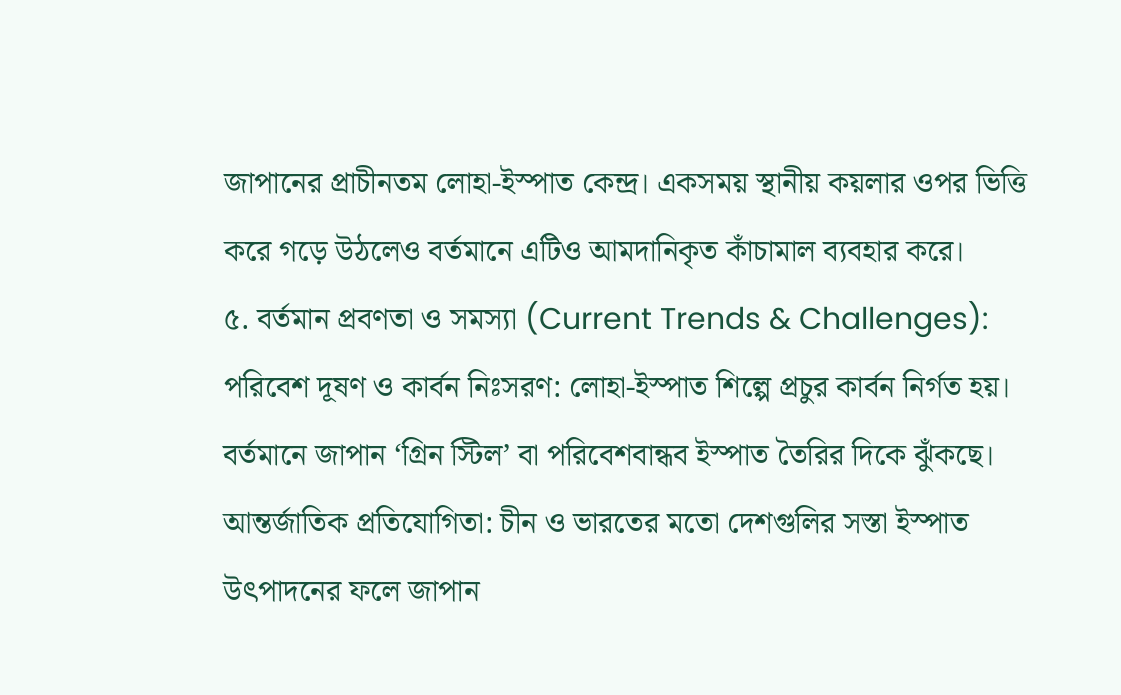জাপানের প্রাচীনতম লোহা-ইস্পাত কেন্দ্র। একসময় স্থানীয় কয়লার ওপর ভিত্তি করে গড়ে উঠলেও বর্তমানে এটিও আমদানিকৃত কাঁচামাল ব্যবহার করে।
৫. বর্তমান প্রবণতা ও সমস্যা (Current Trends & Challenges):
পরিবেশ দূষণ ও কার্বন নিঃসরণ: লোহা-ইস্পাত শিল্পে প্রচুর কার্বন নির্গত হয়। বর্তমানে জাপান ‘গ্রিন স্টিল’ বা পরিবেশবান্ধব ইস্পাত তৈরির দিকে ঝুঁকছে।
আন্তর্জাতিক প্রতিযোগিতা: চীন ও ভারতের মতো দেশগুলির সস্তা ইস্পাত উৎপাদনের ফলে জাপান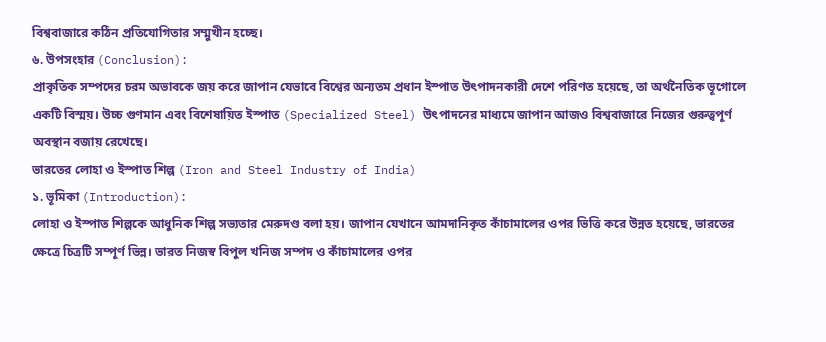বিশ্ববাজারে কঠিন প্রতিযোগিতার সম্মুখীন হচ্ছে।
৬. উপসংহার (Conclusion):
প্রাকৃতিক সম্পদের চরম অভাবকে জয় করে জাপান যেভাবে বিশ্বের অন্যতম প্রধান ইস্পাত উৎপাদনকারী দেশে পরিণত হয়েছে, তা অর্থনৈতিক ভূগোলে একটি বিস্ময়। উচ্চ গুণমান এবং বিশেষায়িত ইস্পাত (Specialized Steel) উৎপাদনের মাধ্যমে জাপান আজও বিশ্ববাজারে নিজের গুরুত্বপূর্ণ অবস্থান বজায় রেখেছে।
ভারতের লোহা ও ইস্পাত শিল্প (Iron and Steel Industry of India)
১. ভূমিকা (Introduction):
লোহা ও ইস্পাত শিল্পকে আধুনিক শিল্প সভ্যতার মেরুদণ্ড বলা হয়। জাপান যেখানে আমদানিকৃত কাঁচামালের ওপর ভিত্তি করে উন্নত হয়েছে, ভারতের ক্ষেত্রে চিত্রটি সম্পূর্ণ ভিন্ন। ভারত নিজস্ব বিপুল খনিজ সম্পদ ও কাঁচামালের ওপর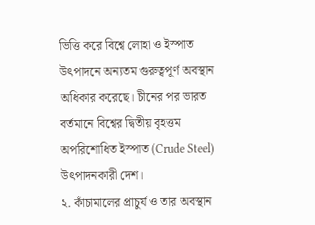ভিত্তি করে বিশ্বে লোহা ও ইস্পাত উৎপাদনে অন্যতম গুরুত্বপূর্ণ অবস্থান অধিকার করেছে। চীনের পর ভারত বর্তমানে বিশ্বের দ্বিতীয় বৃহত্তম অপরিশোধিত ইস্পাত (Crude Steel) উৎপাদনকারী দেশ।
২. কাঁচামালের প্রাচুর্য ও তার অবস্থান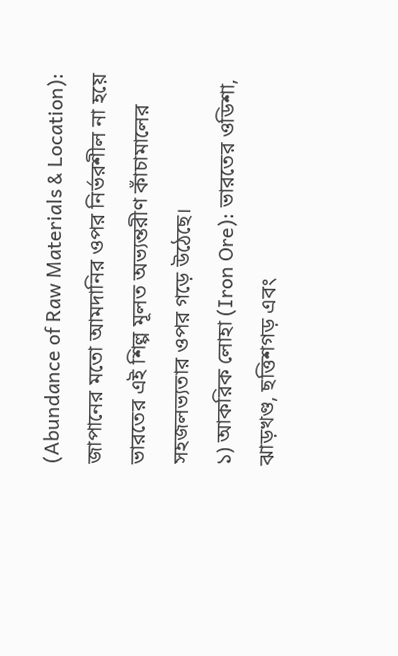(Abundance of Raw Materials & Location):
জাপানের মতো আমদানির ওপর নির্ভরশীল না হয়ে ভারতের এই শিল্প মূলত অভ্যন্তরীণ কাঁচামালের সহজলভ্যতার ওপর গড়ে উঠেছে।
১) আকরিক লোহা (Iron Ore): ভারতের ওডিশা, ঝাড়খণ্ড, ছত্তিশগড় এবং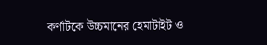কর্ণাটকে উচ্চমানের হেমাটাইট ও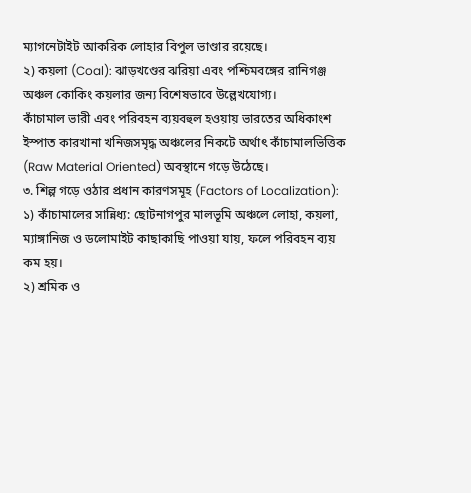ম্যাগনেটাইট আকরিক লোহার বিপুল ভাণ্ডার রয়েছে।
২) কয়লা (Coal): ঝাড়খণ্ডের ঝরিয়া এবং পশ্চিমবঙ্গের রানিগঞ্জ অঞ্চল কোকিং কয়লার জন্য বিশেষভাবে উল্লেখযোগ্য।
কাঁচামাল ভারী এবং পরিবহন ব্যয়বহুল হওয়ায় ভারতের অধিকাংশ ইস্পাত কারখানা খনিজসমৃদ্ধ অঞ্চলের নিকটে অর্থাৎ কাঁচামালভিত্তিক (Raw Material Oriented) অবস্থানে গড়ে উঠেছে।
৩. শিল্প গড়ে ওঠার প্রধান কারণসমূহ (Factors of Localization):
১) কাঁচামালের সান্নিধ্য: ছোটনাগপুর মালভূমি অঞ্চলে লোহা, কয়লা, ম্যাঙ্গানিজ ও ডলোমাইট কাছাকাছি পাওয়া যায়, ফলে পরিবহন ব্যয় কম হয়।
২) শ্রমিক ও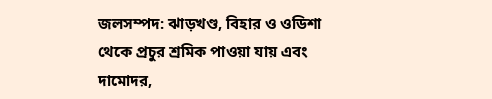জলসম্পদ: ঝাড়খণ্ড, বিহার ও ওডিশা থেকে প্রচুর শ্রমিক পাওয়া যায় এবং দামোদর,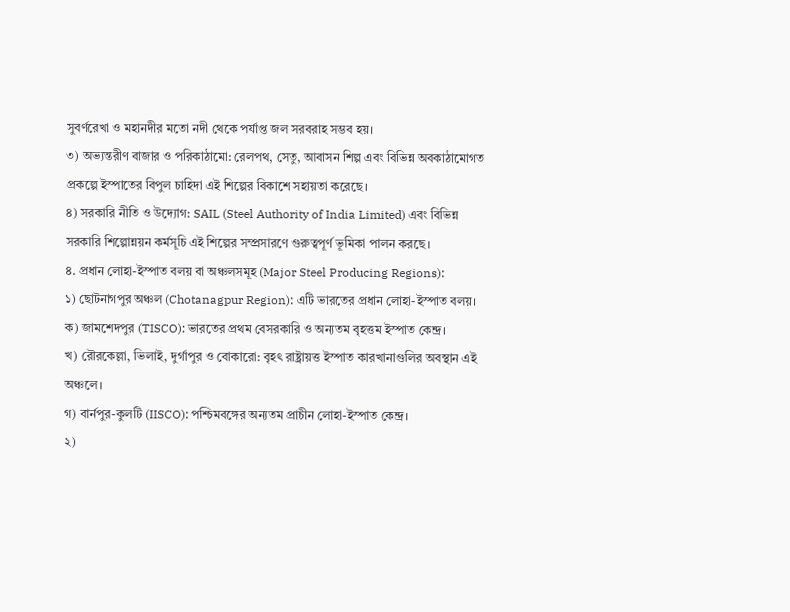সুবর্ণরেখা ও মহানদীর মতো নদী থেকে পর্যাপ্ত জল সরবরাহ সম্ভব হয়।
৩) অভ্যন্তরীণ বাজার ও পরিকাঠামো: রেলপথ, সেতু, আবাসন শিল্প এবং বিভিন্ন অবকাঠামোগত প্রকল্পে ইস্পাতের বিপুল চাহিদা এই শিল্পের বিকাশে সহায়তা করেছে।
৪) সরকারি নীতি ও উদ্যোগ: SAIL (Steel Authority of India Limited) এবং বিভিন্ন সরকারি শিল্পোন্নয়ন কর্মসূচি এই শিল্পের সম্প্রসারণে গুরুত্বপূর্ণ ভূমিকা পালন করছে।
৪. প্রধান লোহা-ইস্পাত বলয় বা অঞ্চলসমূহ (Major Steel Producing Regions):
১) ছোটনাগপুর অঞ্চল (Chotanagpur Region): এটি ভারতের প্রধান লোহা-ইস্পাত বলয়।
ক) জামশেদপুর (TISCO): ভারতের প্রথম বেসরকারি ও অন্যতম বৃহত্তম ইস্পাত কেন্দ্র।
খ) রৌরকেল্লা, ভিলাই, দুর্গাপুর ও বোকারো: বৃহৎ রাষ্ট্রায়ত্ত ইস্পাত কারখানাগুলির অবস্থান এই অঞ্চলে।
গ) বার্নপুর-কুলটি (IISCO): পশ্চিমবঙ্গের অন্যতম প্রাচীন লোহা-ইস্পাত কেন্দ্র।
২)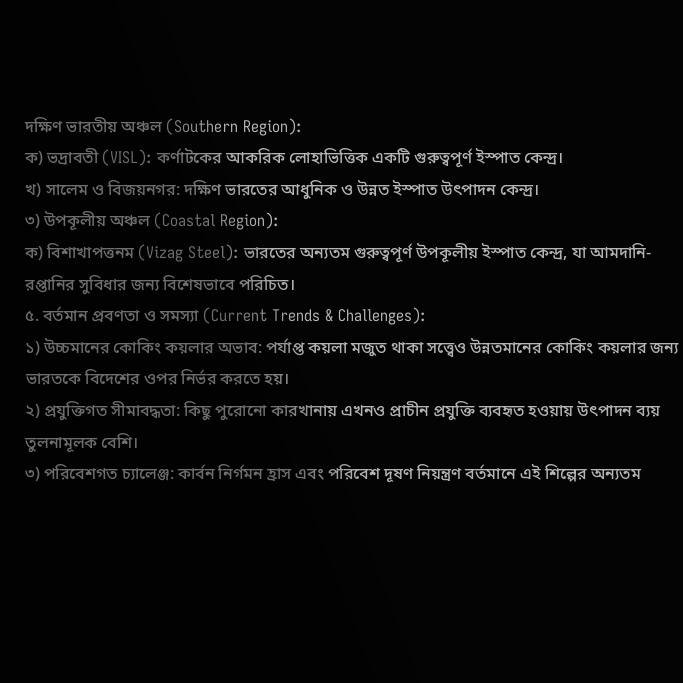দক্ষিণ ভারতীয় অঞ্চল (Southern Region):
ক) ভদ্রাবতী (VISL): কর্ণাটকের আকরিক লোহাভিত্তিক একটি গুরুত্বপূর্ণ ইস্পাত কেন্দ্র।
খ) সালেম ও বিজয়নগর: দক্ষিণ ভারতের আধুনিক ও উন্নত ইস্পাত উৎপাদন কেন্দ্র।
৩) উপকূলীয় অঞ্চল (Coastal Region):
ক) বিশাখাপত্তনম (Vizag Steel): ভারতের অন্যতম গুরুত্বপূর্ণ উপকূলীয় ইস্পাত কেন্দ্র, যা আমদানি-রপ্তানির সুবিধার জন্য বিশেষভাবে পরিচিত।
৫. বর্তমান প্রবণতা ও সমস্যা (Current Trends & Challenges):
১) উচ্চমানের কোকিং কয়লার অভাব: পর্যাপ্ত কয়লা মজুত থাকা সত্ত্বেও উন্নতমানের কোকিং কয়লার জন্য ভারতকে বিদেশের ওপর নির্ভর করতে হয়।
২) প্রযুক্তিগত সীমাবদ্ধতা: কিছু পুরোনো কারখানায় এখনও প্রাচীন প্রযুক্তি ব্যবহৃত হওয়ায় উৎপাদন ব্যয় তুলনামূলক বেশি।
৩) পরিবেশগত চ্যালেঞ্জ: কার্বন নির্গমন হ্রাস এবং পরিবেশ দূষণ নিয়ন্ত্রণ বর্তমানে এই শিল্পের অন্যতম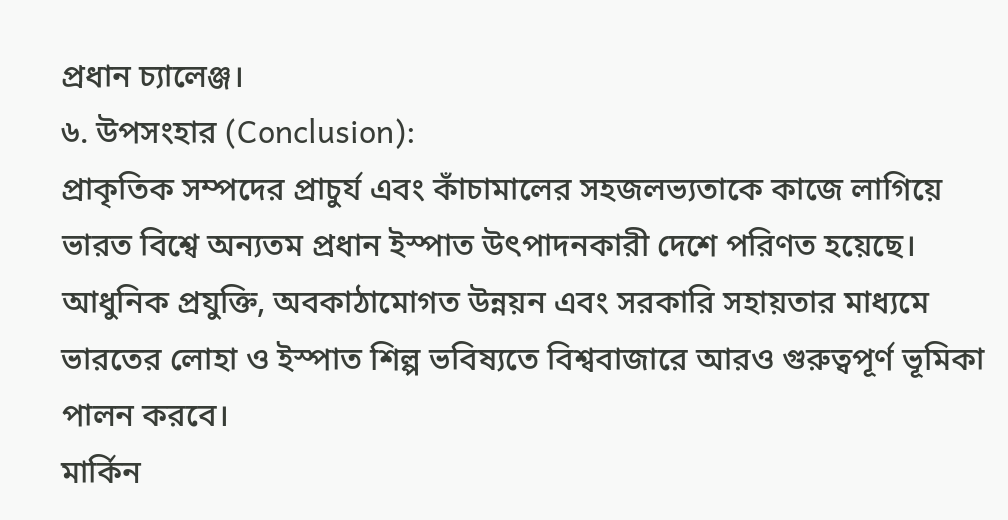প্রধান চ্যালেঞ্জ।
৬. উপসংহার (Conclusion):
প্রাকৃতিক সম্পদের প্রাচুর্য এবং কাঁচামালের সহজলভ্যতাকে কাজে লাগিয়ে ভারত বিশ্বে অন্যতম প্রধান ইস্পাত উৎপাদনকারী দেশে পরিণত হয়েছে। আধুনিক প্রযুক্তি, অবকাঠামোগত উন্নয়ন এবং সরকারি সহায়তার মাধ্যমে ভারতের লোহা ও ইস্পাত শিল্প ভবিষ্যতে বিশ্ববাজারে আরও গুরুত্বপূর্ণ ভূমিকা পালন করবে।
মার্কিন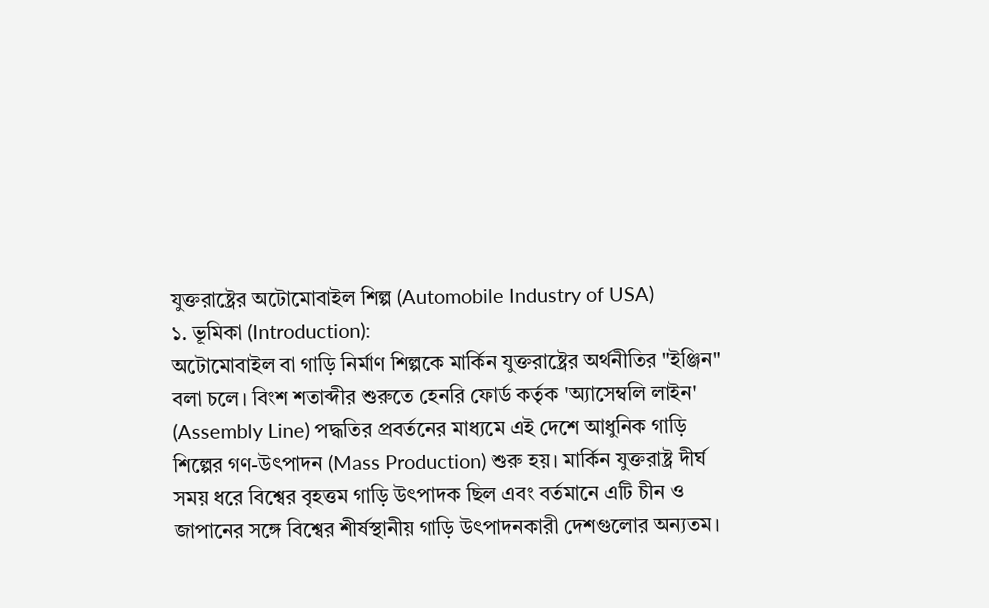যুক্তরাষ্ট্রের অটোমোবাইল শিল্প (Automobile Industry of USA)
১. ভূমিকা (Introduction):
অটোমোবাইল বা গাড়ি নির্মাণ শিল্পকে মার্কিন যুক্তরাষ্ট্রের অর্থনীতির "ইঞ্জিন" বলা চলে। বিংশ শতাব্দীর শুরুতে হেনরি ফোর্ড কর্তৃক 'অ্যাসেম্বলি লাইন' (Assembly Line) পদ্ধতির প্রবর্তনের মাধ্যমে এই দেশে আধুনিক গাড়ি শিল্পের গণ-উৎপাদন (Mass Production) শুরু হয়। মার্কিন যুক্তরাষ্ট্র দীর্ঘ সময় ধরে বিশ্বের বৃহত্তম গাড়ি উৎপাদক ছিল এবং বর্তমানে এটি চীন ও জাপানের সঙ্গে বিশ্বের শীর্ষস্থানীয় গাড়ি উৎপাদনকারী দেশগুলোর অন্যতম।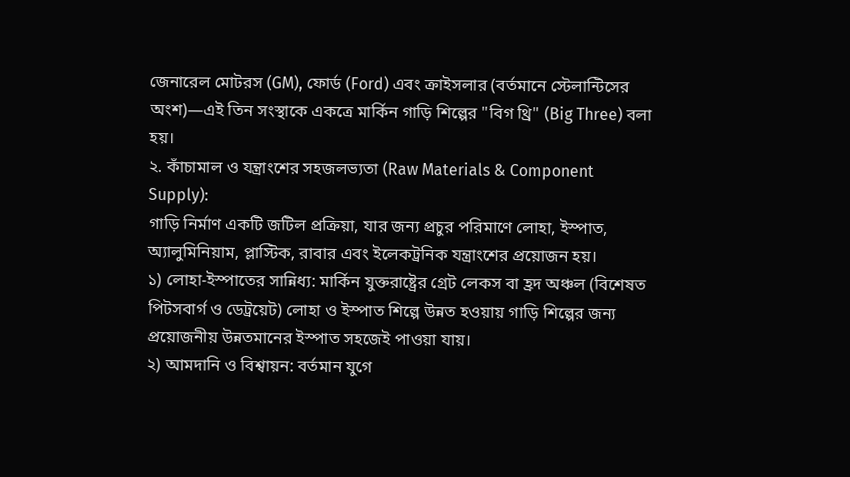জেনারেল মোটরস (GM), ফোর্ড (Ford) এবং ক্রাইসলার (বর্তমানে স্টেলান্টিসের অংশ)—এই তিন সংস্থাকে একত্রে মার্কিন গাড়ি শিল্পের "বিগ থ্রি" (Big Three) বলা হয়।
২. কাঁচামাল ও যন্ত্রাংশের সহজলভ্যতা (Raw Materials & Component Supply):
গাড়ি নির্মাণ একটি জটিল প্রক্রিয়া, যার জন্য প্রচুর পরিমাণে লোহা, ইস্পাত, অ্যালুমিনিয়াম, প্লাস্টিক, রাবার এবং ইলেকট্রনিক যন্ত্রাংশের প্রয়োজন হয়।
১) লোহা-ইস্পাতের সান্নিধ্য: মার্কিন যুক্তরাষ্ট্রের গ্রেট লেকস বা হ্রদ অঞ্চল (বিশেষত পিটসবার্গ ও ডেট্রয়েট) লোহা ও ইস্পাত শিল্পে উন্নত হওয়ায় গাড়ি শিল্পের জন্য প্রয়োজনীয় উন্নতমানের ইস্পাত সহজেই পাওয়া যায়।
২) আমদানি ও বিশ্বায়ন: বর্তমান যুগে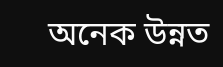অনেক উন্নত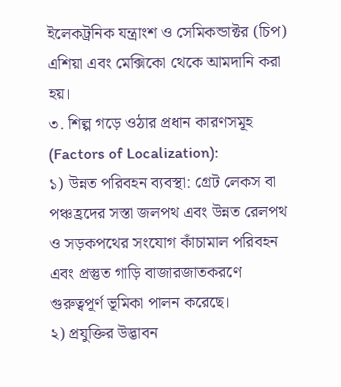ইলেকট্রনিক যন্ত্রাংশ ও সেমিকন্ডাক্টর (চিপ) এশিয়া এবং মেক্সিকো থেকে আমদানি করা হয়।
৩. শিল্প গড়ে ওঠার প্রধান কারণসমূহ (Factors of Localization):
১) উন্নত পরিবহন ব্যবস্থা: গ্রেট লেকস বা পঞ্চহ্রদের সস্তা জলপথ এবং উন্নত রেলপথ ও সড়কপথের সংযোগ কাঁচামাল পরিবহন এবং প্রস্তুত গাড়ি বাজারজাতকরণে গুরুত্বপূর্ণ ভূমিকা পালন করেছে।
২) প্রযুক্তির উদ্ভাবন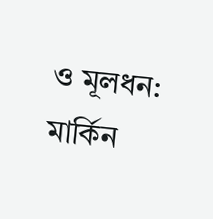ও মূলধন: মার্কিন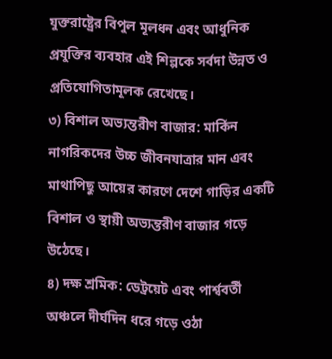যুক্তরাষ্ট্রের বিপুল মূলধন এবং আধুনিক প্রযুক্তির ব্যবহার এই শিল্পকে সর্বদা উন্নত ও প্রতিযোগিতামূলক রেখেছে।
৩) বিশাল অভ্যন্তরীণ বাজার: মার্কিন নাগরিকদের উচ্চ জীবনযাত্রার মান এবং মাথাপিছু আয়ের কারণে দেশে গাড়ির একটি বিশাল ও স্থায়ী অভ্যন্তরীণ বাজার গড়ে উঠেছে।
৪) দক্ষ শ্রমিক: ডেট্রয়েট এবং পার্শ্ববর্তী অঞ্চলে দীর্ঘদিন ধরে গড়ে ওঠা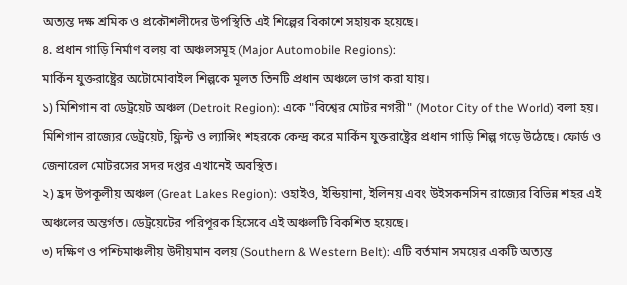অত্যন্ত দক্ষ শ্রমিক ও প্রকৌশলীদের উপস্থিতি এই শিল্পের বিকাশে সহায়ক হয়েছে।
৪. প্রধান গাড়ি নির্মাণ বলয় বা অঞ্চলসমূহ (Major Automobile Regions):
মার্কিন যুক্তরাষ্ট্রের অটোমোবাইল শিল্পকে মূলত তিনটি প্রধান অঞ্চলে ভাগ করা যায়।
১) মিশিগান বা ডেট্রয়েট অঞ্চল (Detroit Region): একে "বিশ্বের মোটর নগরী" (Motor City of the World) বলা হয়। মিশিগান রাজ্যের ডেট্রয়েট, ফ্লিন্ট ও ল্যান্সিং শহরকে কেন্দ্র করে মার্কিন যুক্তরাষ্ট্রের প্রধান গাড়ি শিল্প গড়ে উঠেছে। ফোর্ড ও জেনারেল মোটরসের সদর দপ্তর এখানেই অবস্থিত।
২) হ্রদ উপকূলীয় অঞ্চল (Great Lakes Region): ওহাইও, ইন্ডিয়ানা, ইলিনয় এবং উইসকনসিন রাজ্যের বিভিন্ন শহর এই অঞ্চলের অন্তর্গত। ডেট্রয়েটের পরিপূরক হিসেবে এই অঞ্চলটি বিকশিত হয়েছে।
৩) দক্ষিণ ও পশ্চিমাঞ্চলীয় উদীয়মান বলয় (Southern & Western Belt): এটি বর্তমান সময়ের একটি অত্যন্ত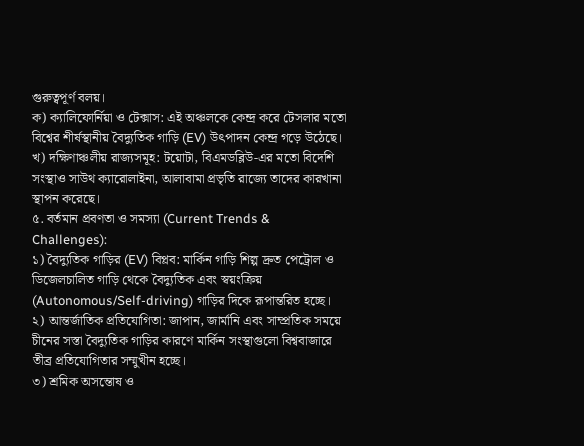গুরুত্বপূর্ণ বলয়।
ক) ক্যালিফোর্নিয়া ও টেক্সাস: এই অঞ্চলকে কেন্দ্র করে টেসলার মতো বিশ্বের শীর্ষস্থানীয় বৈদ্যুতিক গাড়ি (EV) উৎপাদন কেন্দ্র গড়ে উঠেছে।
খ) দক্ষিণাঞ্চলীয় রাজ্যসমূহ: টয়োটা, বিএমডব্লিউ-এর মতো বিদেশি সংস্থাও সাউথ ক্যারোলাইনা, আলাবামা প্রভৃতি রাজ্যে তাদের কারখানা স্থাপন করেছে।
৫. বর্তমান প্রবণতা ও সমস্যা (Current Trends & Challenges):
১) বৈদ্যুতিক গাড়ির (EV) বিপ্লব: মার্কিন গাড়ি শিল্প দ্রুত পেট্রোল ও ডিজেলচালিত গাড়ি থেকে বৈদ্যুতিক এবং স্বয়ংক্রিয় (Autonomous/Self-driving) গাড়ির দিকে রূপান্তরিত হচ্ছে।
২) আন্তর্জাতিক প্রতিযোগিতা: জাপান, জার্মানি এবং সাম্প্রতিক সময়ে চীনের সস্তা বৈদ্যুতিক গাড়ির কারণে মার্কিন সংস্থাগুলো বিশ্ববাজারে তীব্র প্রতিযোগিতার সম্মুখীন হচ্ছে।
৩) শ্রমিক অসন্তোষ ও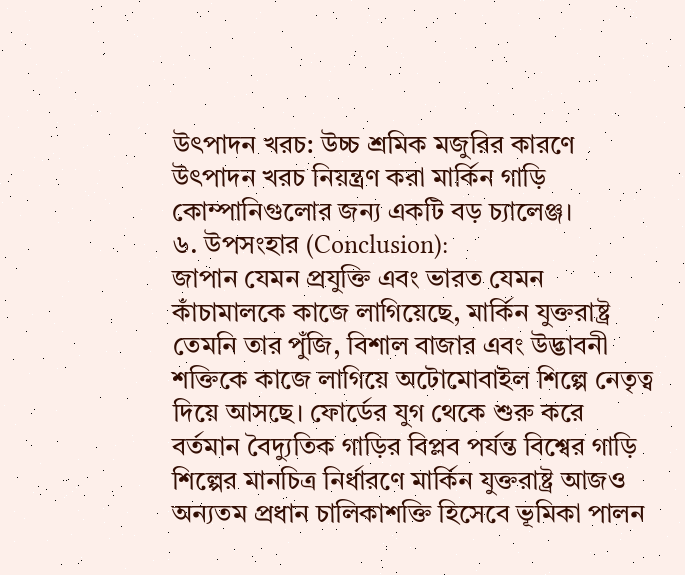উৎপাদন খরচ: উচ্চ শ্রমিক মজুরির কারণে উৎপাদন খরচ নিয়ন্ত্রণ করা মার্কিন গাড়ি কোম্পানিগুলোর জন্য একটি বড় চ্যালেঞ্জ।
৬. উপসংহার (Conclusion):
জাপান যেমন প্রযুক্তি এবং ভারত যেমন কাঁচামালকে কাজে লাগিয়েছে, মার্কিন যুক্তরাষ্ট্র তেমনি তার পুঁজি, বিশাল বাজার এবং উদ্ভাবনী শক্তিকে কাজে লাগিয়ে অটোমোবাইল শিল্পে নেতৃত্ব দিয়ে আসছে। ফোর্ডের যুগ থেকে শুরু করে বর্তমান বৈদ্যুতিক গাড়ির বিপ্লব পর্যন্ত বিশ্বের গাড়ি শিল্পের মানচিত্র নির্ধারণে মার্কিন যুক্তরাষ্ট্র আজও অন্যতম প্রধান চালিকাশক্তি হিসেবে ভূমিকা পালন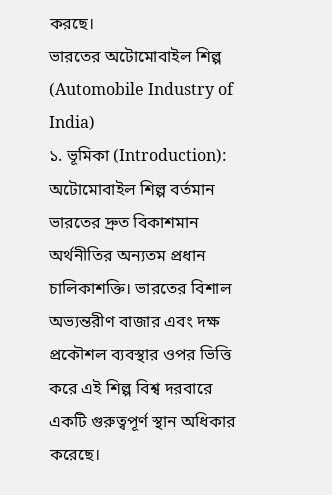করছে।
ভারতের অটোমোবাইল শিল্প (Automobile Industry of India)
১. ভূমিকা (Introduction):
অটোমোবাইল শিল্প বর্তমান ভারতের দ্রুত বিকাশমান অর্থনীতির অন্যতম প্রধান চালিকাশক্তি। ভারতের বিশাল অভ্যন্তরীণ বাজার এবং দক্ষ প্রকৌশল ব্যবস্থার ওপর ভিত্তি করে এই শিল্প বিশ্ব দরবারে একটি গুরুত্বপূর্ণ স্থান অধিকার করেছে।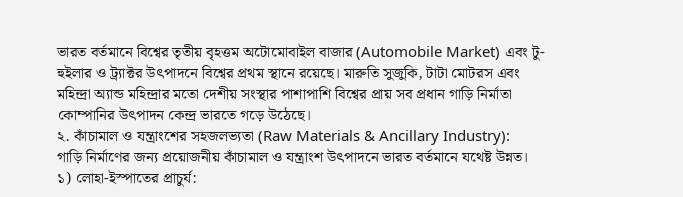ভারত বর্তমানে বিশ্বের তৃতীয় বৃহত্তম অটোমোবাইল বাজার (Automobile Market) এবং টু-হুইলার ও ট্র্যাক্টর উৎপাদনে বিশ্বের প্রথম স্থানে রয়েছে। মারুতি সুজুকি, টাটা মোটরস এবং মহিন্দ্রা অ্যান্ড মহিন্দ্রার মতো দেশীয় সংস্থার পাশাপাশি বিশ্বের প্রায় সব প্রধান গাড়ি নির্মাতা কোম্পানির উৎপাদন কেন্দ্র ভারতে গড়ে উঠেছে।
২. কাঁচামাল ও যন্ত্রাংশের সহজলভ্যতা (Raw Materials & Ancillary Industry):
গাড়ি নির্মাণের জন্য প্রয়োজনীয় কাঁচামাল ও যন্ত্রাংশ উৎপাদনে ভারত বর্তমানে যথেষ্ট উন্নত।
১) লোহা-ইস্পাতের প্রাচুর্য: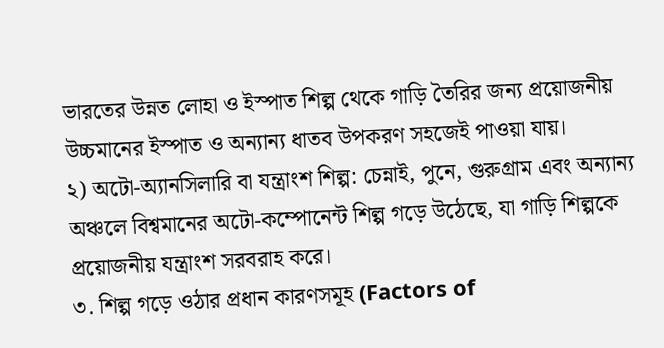ভারতের উন্নত লোহা ও ইস্পাত শিল্প থেকে গাড়ি তৈরির জন্য প্রয়োজনীয় উচ্চমানের ইস্পাত ও অন্যান্য ধাতব উপকরণ সহজেই পাওয়া যায়।
২) অটো-অ্যানসিলারি বা যন্ত্রাংশ শিল্প: চেন্নাই, পুনে, গুরুগ্রাম এবং অন্যান্য অঞ্চলে বিশ্বমানের অটো-কম্পোনেন্ট শিল্প গড়ে উঠেছে, যা গাড়ি শিল্পকে প্রয়োজনীয় যন্ত্রাংশ সরবরাহ করে।
৩. শিল্প গড়ে ওঠার প্রধান কারণসমূহ (Factors of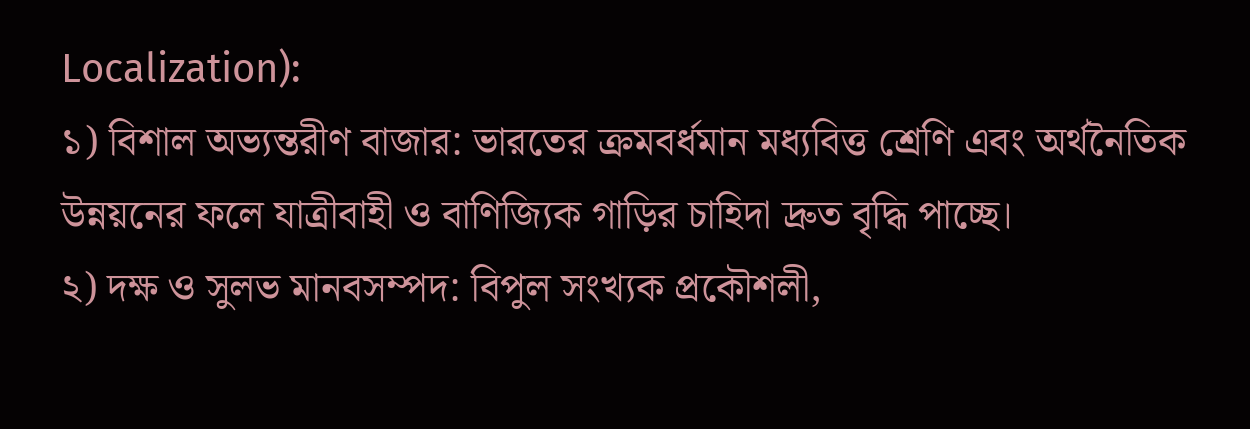Localization):
১) বিশাল অভ্যন্তরীণ বাজার: ভারতের ক্রমবর্ধমান মধ্যবিত্ত শ্রেণি এবং অর্থনৈতিক উন্নয়নের ফলে যাত্রীবাহী ও বাণিজ্যিক গাড়ির চাহিদা দ্রুত বৃদ্ধি পাচ্ছে।
২) দক্ষ ও সুলভ মানবসম্পদ: বিপুল সংখ্যক প্রকৌশলী,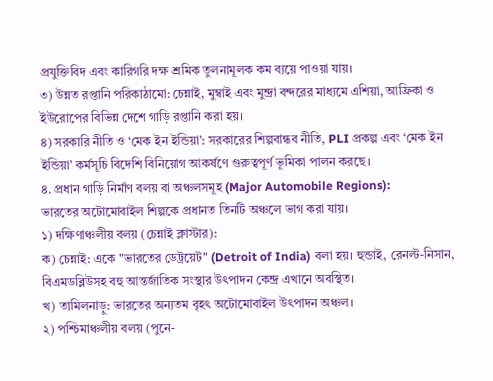প্রযুক্তিবিদ এবং কারিগরি দক্ষ শ্রমিক তুলনামূলক কম ব্যয়ে পাওয়া যায়।
৩) উন্নত রপ্তানি পরিকাঠামো: চেন্নাই, মুম্বাই এবং মুন্দ্রা বন্দরের মাধ্যমে এশিয়া, আফ্রিকা ও ইউরোপের বিভিন্ন দেশে গাড়ি রপ্তানি করা হয়।
৪) সরকারি নীতি ও ‘মেক ইন ইন্ডিয়া’: সরকারের শিল্পবান্ধব নীতি, PLI প্রকল্প এবং ‘মেক ইন ইন্ডিয়া’ কর্মসূচি বিদেশি বিনিয়োগ আকর্ষণে গুরুত্বপূর্ণ ভূমিকা পালন করছে।
৪. প্রধান গাড়ি নির্মাণ বলয় বা অঞ্চলসমূহ (Major Automobile Regions):
ভারতের অটোমোবাইল শিল্পকে প্রধানত তিনটি অঞ্চলে ভাগ করা যায়।
১) দক্ষিণাঞ্চলীয় বলয় (চেন্নাই ক্লাস্টার):
ক) চেন্নাই: একে "ভারতের ডেট্রয়েট" (Detroit of India) বলা হয়। হুন্ডাই, রেনল্ট-নিসান, বিএমডব্লিউসহ বহু আন্তর্জাতিক সংস্থার উৎপাদন কেন্দ্র এখানে অবস্থিত।
খ) তামিলনাড়ু: ভারতের অন্যতম বৃহৎ অটোমোবাইল উৎপাদন অঞ্চল।
২) পশ্চিমাঞ্চলীয় বলয় (পুনে-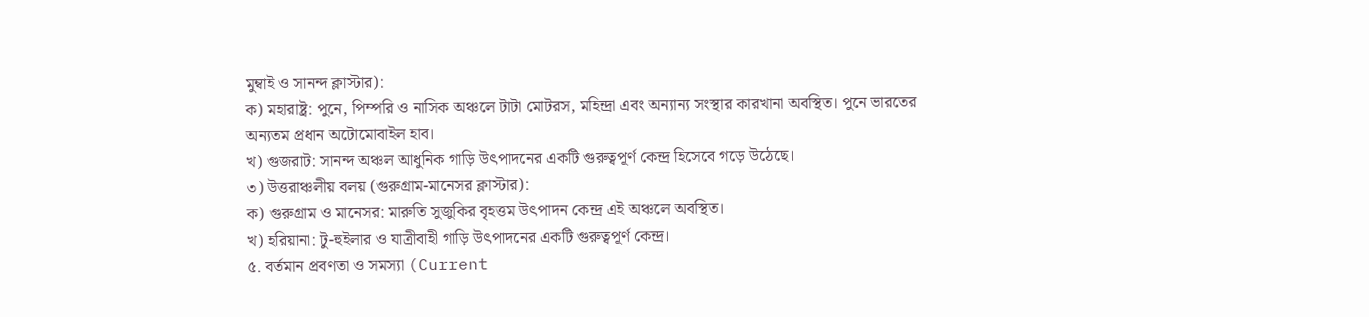মুম্বাই ও সানন্দ ক্লাস্টার):
ক) মহারাষ্ট্র: পুনে, পিম্পরি ও নাসিক অঞ্চলে টাটা মোটরস, মহিন্দ্রা এবং অন্যান্য সংস্থার কারখানা অবস্থিত। পুনে ভারতের অন্যতম প্রধান অটোমোবাইল হাব।
খ) গুজরাট: সানন্দ অঞ্চল আধুনিক গাড়ি উৎপাদনের একটি গুরুত্বপূর্ণ কেন্দ্র হিসেবে গড়ে উঠেছে।
৩) উত্তরাঞ্চলীয় বলয় (গুরুগ্রাম-মানেসর ক্লাস্টার):
ক) গুরুগ্রাম ও মানেসর: মারুতি সুজুকির বৃহত্তম উৎপাদন কেন্দ্র এই অঞ্চলে অবস্থিত।
খ) হরিয়ানা: টু-হুইলার ও যাত্রীবাহী গাড়ি উৎপাদনের একটি গুরুত্বপূর্ণ কেন্দ্র।
৫. বর্তমান প্রবণতা ও সমস্যা (Current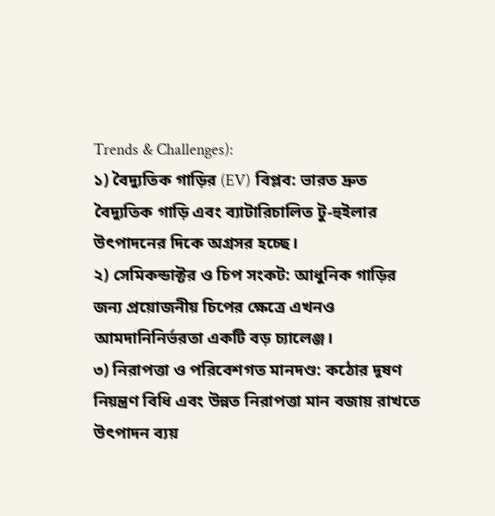Trends & Challenges):
১) বৈদ্যুতিক গাড়ির (EV) বিপ্লব: ভারত দ্রুত বৈদ্যুতিক গাড়ি এবং ব্যাটারিচালিত টু-হুইলার উৎপাদনের দিকে অগ্রসর হচ্ছে।
২) সেমিকন্ডাক্টর ও চিপ সংকট: আধুনিক গাড়ির জন্য প্রয়োজনীয় চিপের ক্ষেত্রে এখনও আমদানিনির্ভরতা একটি বড় চ্যালেঞ্জ।
৩) নিরাপত্তা ও পরিবেশগত মানদণ্ড: কঠোর দূষণ নিয়ন্ত্রণ বিধি এবং উন্নত নিরাপত্তা মান বজায় রাখতে উৎপাদন ব্যয়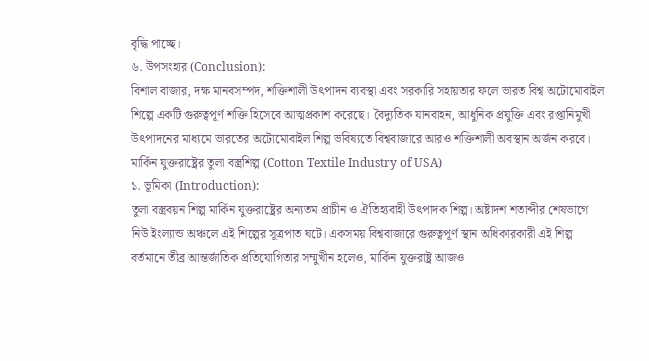বৃদ্ধি পাচ্ছে।
৬. উপসংহার (Conclusion):
বিশাল বাজার, দক্ষ মানবসম্পদ, শক্তিশালী উৎপাদন ব্যবস্থা এবং সরকারি সহায়তার ফলে ভারত বিশ্ব অটোমোবাইল শিল্পে একটি গুরুত্বপূর্ণ শক্তি হিসেবে আত্মপ্রকাশ করেছে। বৈদ্যুতিক যানবাহন, আধুনিক প্রযুক্তি এবং রপ্তানিমুখী উৎপাদনের মাধ্যমে ভারতের অটোমোবাইল শিল্প ভবিষ্যতে বিশ্ববাজারে আরও শক্তিশালী অবস্থান অর্জন করবে।
মার্কিন যুক্তরাষ্ট্রের তুলা বস্ত্রশিল্প (Cotton Textile Industry of USA)
১. ভূমিকা (Introduction):
তুলা বস্ত্রবয়ন শিল্প মার্কিন যুক্তরাষ্ট্রের অন্যতম প্রাচীন ও ঐতিহ্যবাহী উৎপাদক শিল্প। অষ্টাদশ শতাব্দীর শেষভাগে নিউ ইংল্যান্ড অঞ্চলে এই শিল্পের সূত্রপাত ঘটে। একসময় বিশ্ববাজারে গুরুত্বপূর্ণ স্থান অধিকারকারী এই শিল্প বর্তমানে তীব্র আন্তর্জাতিক প্রতিযোগিতার সম্মুখীন হলেও, মার্কিন যুক্তরাষ্ট্র আজও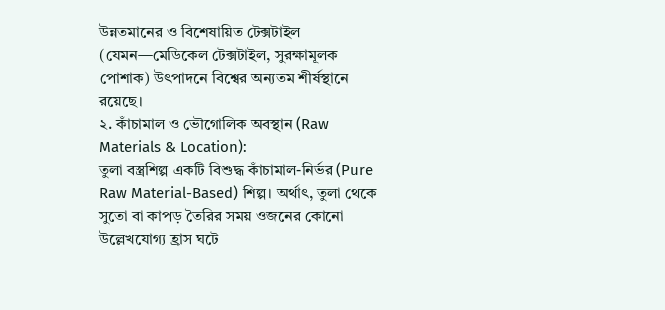উন্নতমানের ও বিশেষায়িত টেক্সটাইল (যেমন—মেডিকেল টেক্সটাইল, সুরক্ষামূলক পোশাক) উৎপাদনে বিশ্বের অন্যতম শীর্ষস্থানে রয়েছে।
২. কাঁচামাল ও ভৌগোলিক অবস্থান (Raw Materials & Location):
তুলা বস্ত্রশিল্প একটি বিশুদ্ধ কাঁচামাল-নির্ভর (Pure Raw Material-Based) শিল্প। অর্থাৎ, তুলা থেকে সুতো বা কাপড় তৈরির সময় ওজনের কোনো উল্লেখযোগ্য হ্রাস ঘটে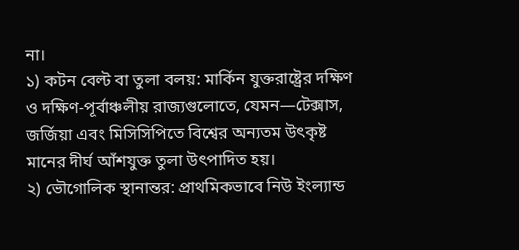না।
১) কটন বেল্ট বা তুলা বলয়: মার্কিন যুক্তরাষ্ট্রের দক্ষিণ ও দক্ষিণ-পূর্বাঞ্চলীয় রাজ্যগুলোতে, যেমন—টেক্সাস, জর্জিয়া এবং মিসিসিপিতে বিশ্বের অন্যতম উৎকৃষ্ট মানের দীর্ঘ আঁশযুক্ত তুলা উৎপাদিত হয়।
২) ভৌগোলিক স্থানান্তর: প্রাথমিকভাবে নিউ ইংল্যান্ড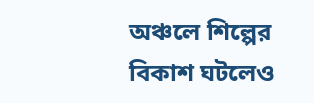অঞ্চলে শিল্পের বিকাশ ঘটলেও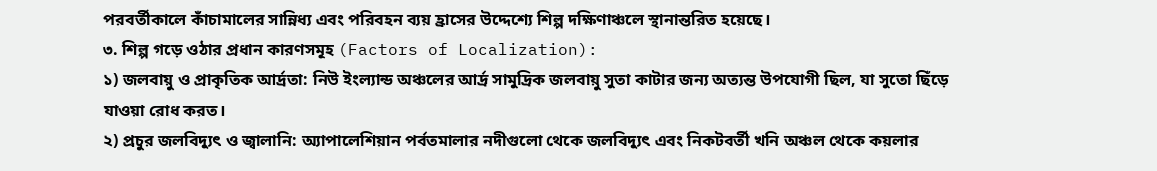পরবর্তীকালে কাঁচামালের সান্নিধ্য এবং পরিবহন ব্যয় হ্রাসের উদ্দেশ্যে শিল্প দক্ষিণাঞ্চলে স্থানান্তরিত হয়েছে।
৩. শিল্প গড়ে ওঠার প্রধান কারণসমূহ (Factors of Localization):
১) জলবায়ু ও প্রাকৃতিক আর্দ্রতা: নিউ ইংল্যান্ড অঞ্চলের আর্দ্র সামুদ্রিক জলবায়ু সুতা কাটার জন্য অত্যন্ত উপযোগী ছিল, যা সুতো ছিঁড়ে যাওয়া রোধ করত।
২) প্রচুর জলবিদ্যুৎ ও জ্বালানি: অ্যাপালেশিয়ান পর্বতমালার নদীগুলো থেকে জলবিদ্যুৎ এবং নিকটবর্তী খনি অঞ্চল থেকে কয়লার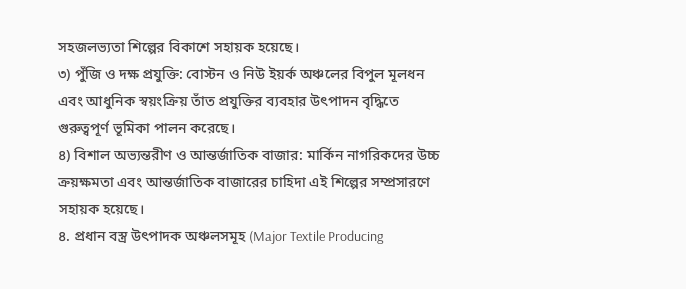সহজলভ্যতা শিল্পের বিকাশে সহায়ক হয়েছে।
৩) পুঁজি ও দক্ষ প্রযুক্তি: বোস্টন ও নিউ ইয়র্ক অঞ্চলের বিপুল মূলধন এবং আধুনিক স্বয়ংক্রিয় তাঁত প্রযুক্তির ব্যবহার উৎপাদন বৃদ্ধিতে গুরুত্বপূর্ণ ভূমিকা পালন করেছে।
৪) বিশাল অভ্যন্তরীণ ও আন্তর্জাতিক বাজার: মার্কিন নাগরিকদের উচ্চ ক্রয়ক্ষমতা এবং আন্তর্জাতিক বাজারের চাহিদা এই শিল্পের সম্প্রসারণে সহায়ক হয়েছে।
৪. প্রধান বস্ত্র উৎপাদক অঞ্চলসমূহ (Major Textile Producing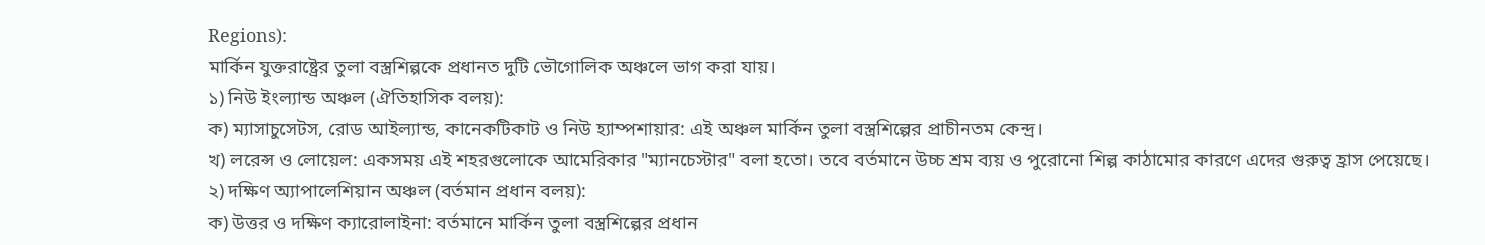Regions):
মার্কিন যুক্তরাষ্ট্রের তুলা বস্ত্রশিল্পকে প্রধানত দুটি ভৌগোলিক অঞ্চলে ভাগ করা যায়।
১) নিউ ইংল্যান্ড অঞ্চল (ঐতিহাসিক বলয়):
ক) ম্যাসাচুসেটস, রোড আইল্যান্ড, কানেকটিকাট ও নিউ হ্যাম্পশায়ার: এই অঞ্চল মার্কিন তুলা বস্ত্রশিল্পের প্রাচীনতম কেন্দ্র।
খ) লরেন্স ও লোয়েল: একসময় এই শহরগুলোকে আমেরিকার "ম্যানচেস্টার" বলা হতো। তবে বর্তমানে উচ্চ শ্রম ব্যয় ও পুরোনো শিল্প কাঠামোর কারণে এদের গুরুত্ব হ্রাস পেয়েছে।
২) দক্ষিণ অ্যাপালেশিয়ান অঞ্চল (বর্তমান প্রধান বলয়):
ক) উত্তর ও দক্ষিণ ক্যারোলাইনা: বর্তমানে মার্কিন তুলা বস্ত্রশিল্পের প্রধান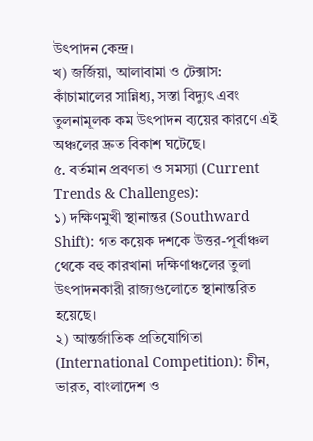উৎপাদন কেন্দ্র।
খ) জর্জিয়া, আলাবামা ও টেক্সাস: কাঁচামালের সান্নিধ্য, সস্তা বিদ্যুৎ এবং তুলনামূলক কম উৎপাদন ব্যয়ের কারণে এই অঞ্চলের দ্রুত বিকাশ ঘটেছে।
৫. বর্তমান প্রবণতা ও সমস্যা (Current Trends & Challenges):
১) দক্ষিণমুখী স্থানান্তর (Southward Shift): গত কয়েক দশকে উত্তর-পূর্বাঞ্চল থেকে বহু কারখানা দক্ষিণাঞ্চলের তুলা উৎপাদনকারী রাজ্যগুলোতে স্থানান্তরিত হয়েছে।
২) আন্তর্জাতিক প্রতিযোগিতা (International Competition): চীন, ভারত, বাংলাদেশ ও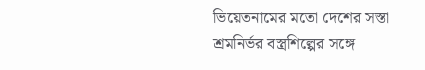ভিয়েতনামের মতো দেশের সস্তা শ্রমনির্ভর বস্ত্রশিল্পের সঙ্গে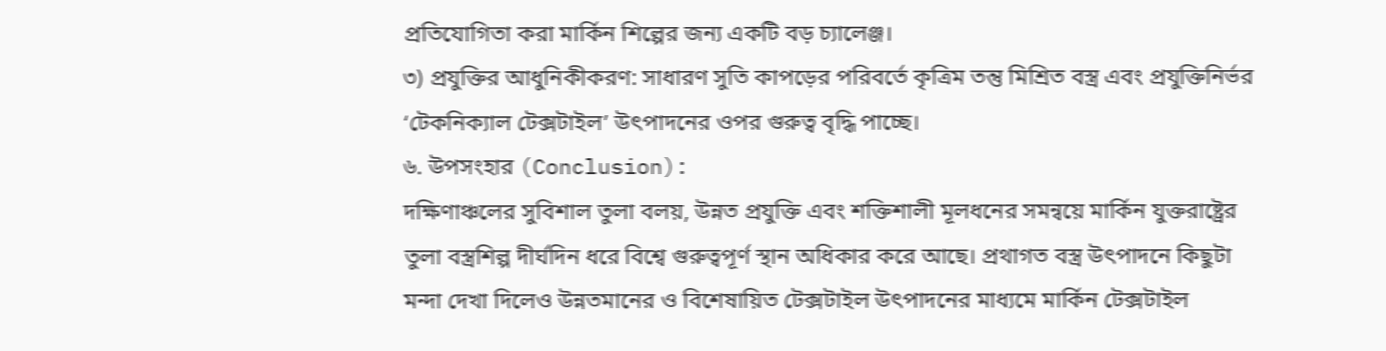প্রতিযোগিতা করা মার্কিন শিল্পের জন্য একটি বড় চ্যালেঞ্জ।
৩) প্রযুক্তির আধুনিকীকরণ: সাধারণ সুতি কাপড়ের পরিবর্তে কৃত্রিম তন্তু মিশ্রিত বস্ত্র এবং প্রযুক্তিনির্ভর ‘টেকনিক্যাল টেক্সটাইল’ উৎপাদনের ওপর গুরুত্ব বৃদ্ধি পাচ্ছে।
৬. উপসংহার (Conclusion):
দক্ষিণাঞ্চলের সুবিশাল তুলা বলয়, উন্নত প্রযুক্তি এবং শক্তিশালী মূলধনের সমন্বয়ে মার্কিন যুক্তরাষ্ট্রের তুলা বস্ত্রশিল্প দীর্ঘদিন ধরে বিশ্বে গুরুত্বপূর্ণ স্থান অধিকার করে আছে। প্রথাগত বস্ত্র উৎপাদনে কিছুটা মন্দা দেখা দিলেও উন্নতমানের ও বিশেষায়িত টেক্সটাইল উৎপাদনের মাধ্যমে মার্কিন টেক্সটাইল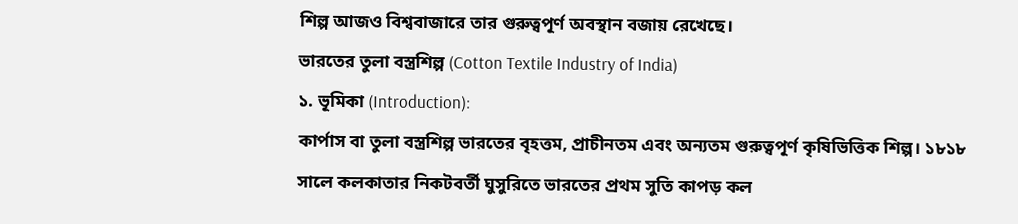শিল্প আজও বিশ্ববাজারে তার গুরুত্বপূর্ণ অবস্থান বজায় রেখেছে।
ভারতের তুলা বস্ত্রশিল্প (Cotton Textile Industry of India)
১. ভূমিকা (Introduction):
কার্পাস বা তুলা বস্ত্রশিল্প ভারতের বৃহত্তম, প্রাচীনতম এবং অন্যতম গুরুত্বপূর্ণ কৃষিভিত্তিক শিল্প। ১৮১৮ সালে কলকাতার নিকটবর্তী ঘুসুরিতে ভারতের প্রথম সুতি কাপড় কল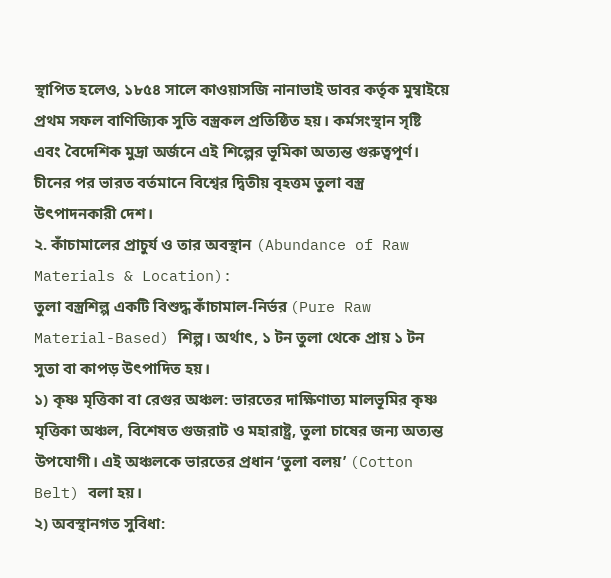স্থাপিত হলেও, ১৮৫৪ সালে কাওয়াসজি নানাভাই ডাবর কর্তৃক মুম্বাইয়ে প্রথম সফল বাণিজ্যিক সুতি বস্ত্রকল প্রতিষ্ঠিত হয়। কর্মসংস্থান সৃষ্টি এবং বৈদেশিক মুদ্রা অর্জনে এই শিল্পের ভূমিকা অত্যন্ত গুরুত্বপূর্ণ। চীনের পর ভারত বর্তমানে বিশ্বের দ্বিতীয় বৃহত্তম তুলা বস্ত্র উৎপাদনকারী দেশ।
২. কাঁচামালের প্রাচুর্য ও তার অবস্থান (Abundance of Raw Materials & Location):
তুলা বস্ত্রশিল্প একটি বিশুদ্ধ কাঁচামাল-নির্ভর (Pure Raw Material-Based) শিল্প। অর্থাৎ, ১ টন তুলা থেকে প্রায় ১ টন সুতা বা কাপড় উৎপাদিত হয়।
১) কৃষ্ণ মৃত্তিকা বা রেগুর অঞ্চল: ভারতের দাক্ষিণাত্য মালভূমির কৃষ্ণ মৃত্তিকা অঞ্চল, বিশেষত গুজরাট ও মহারাষ্ট্র, তুলা চাষের জন্য অত্যন্ত উপযোগী। এই অঞ্চলকে ভারতের প্রধান ‘তুলা বলয়’ (Cotton Belt) বলা হয়।
২) অবস্থানগত সুবিধা: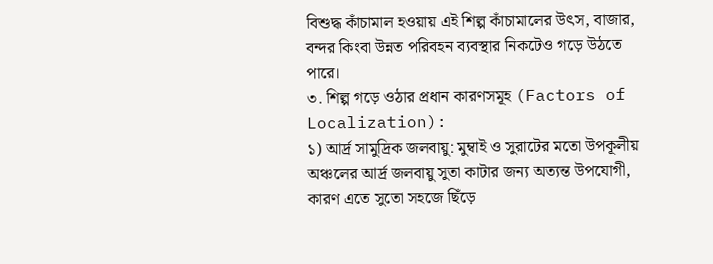বিশুদ্ধ কাঁচামাল হওয়ায় এই শিল্প কাঁচামালের উৎস, বাজার, বন্দর কিংবা উন্নত পরিবহন ব্যবস্থার নিকটেও গড়ে উঠতে পারে।
৩. শিল্প গড়ে ওঠার প্রধান কারণসমূহ (Factors of Localization):
১) আর্দ্র সামুদ্রিক জলবায়ু: মুম্বাই ও সুরাটের মতো উপকূলীয় অঞ্চলের আর্দ্র জলবায়ু সুতা কাটার জন্য অত্যন্ত উপযোগী, কারণ এতে সুতো সহজে ছিঁড়ে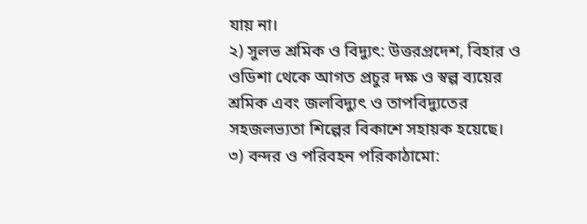যায় না।
২) সুলভ শ্রমিক ও বিদ্যুৎ: উত্তরপ্রদেশ, বিহার ও ওডিশা থেকে আগত প্রচুর দক্ষ ও স্বল্প ব্যয়ের শ্রমিক এবং জলবিদ্যুৎ ও তাপবিদ্যুতের সহজলভ্যতা শিল্পের বিকাশে সহায়ক হয়েছে।
৩) বন্দর ও পরিবহন পরিকাঠামো: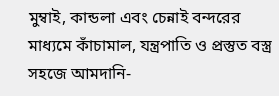মুম্বাই, কান্ডলা এবং চেন্নাই বন্দরের মাধ্যমে কাঁচামাল, যন্ত্রপাতি ও প্রস্তুত বস্ত্র সহজে আমদানি-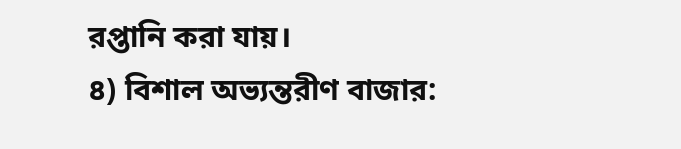রপ্তানি করা যায়।
৪) বিশাল অভ্যন্তরীণ বাজার: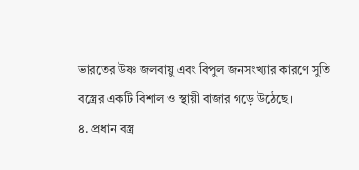ভারতের উষ্ণ জলবায়ু এবং বিপুল জনসংখ্যার কারণে সুতি বস্ত্রের একটি বিশাল ও স্থায়ী বাজার গড়ে উঠেছে।
৪. প্রধান বস্ত্র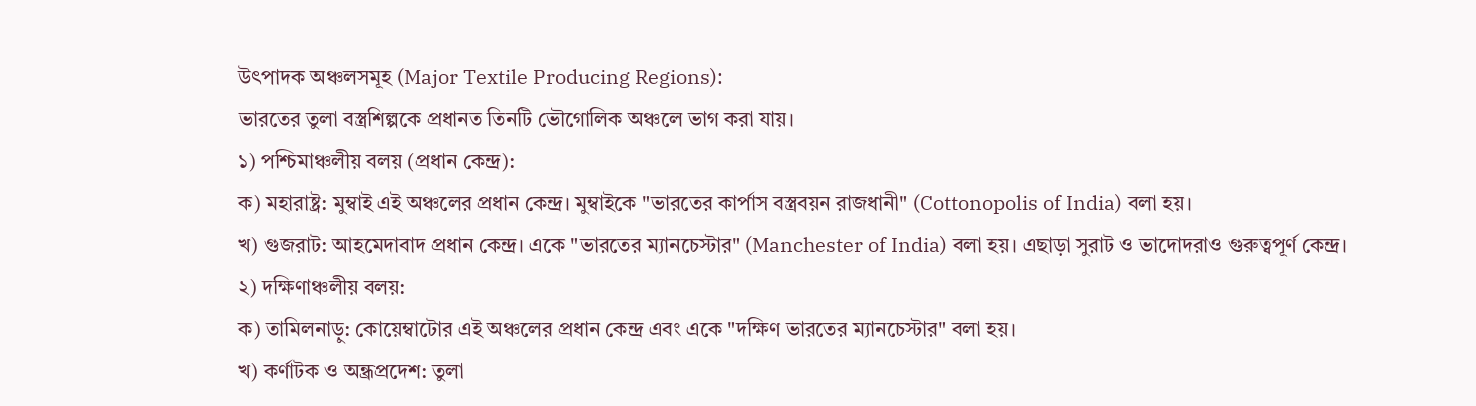উৎপাদক অঞ্চলসমূহ (Major Textile Producing Regions):
ভারতের তুলা বস্ত্রশিল্পকে প্রধানত তিনটি ভৌগোলিক অঞ্চলে ভাগ করা যায়।
১) পশ্চিমাঞ্চলীয় বলয় (প্রধান কেন্দ্র):
ক) মহারাষ্ট্র: মুম্বাই এই অঞ্চলের প্রধান কেন্দ্র। মুম্বাইকে "ভারতের কার্পাস বস্ত্রবয়ন রাজধানী" (Cottonopolis of India) বলা হয়।
খ) গুজরাট: আহমেদাবাদ প্রধান কেন্দ্র। একে "ভারতের ম্যানচেস্টার" (Manchester of India) বলা হয়। এছাড়া সুরাট ও ভাদোদরাও গুরুত্বপূর্ণ কেন্দ্র।
২) দক্ষিণাঞ্চলীয় বলয়:
ক) তামিলনাড়ু: কোয়েম্বাটোর এই অঞ্চলের প্রধান কেন্দ্র এবং একে "দক্ষিণ ভারতের ম্যানচেস্টার" বলা হয়।
খ) কর্ণাটক ও অন্ধ্রপ্রদেশ: তুলা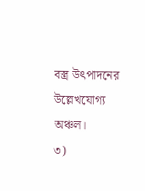বস্ত্র উৎপাদনের উল্লেখযোগ্য অঞ্চল।
৩)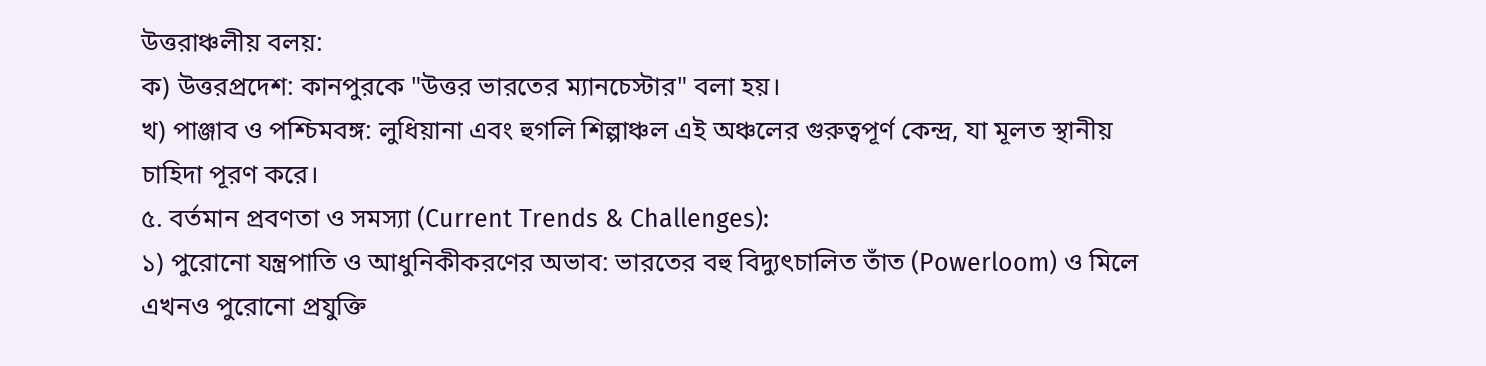উত্তরাঞ্চলীয় বলয়:
ক) উত্তরপ্রদেশ: কানপুরকে "উত্তর ভারতের ম্যানচেস্টার" বলা হয়।
খ) পাঞ্জাব ও পশ্চিমবঙ্গ: লুধিয়ানা এবং হুগলি শিল্পাঞ্চল এই অঞ্চলের গুরুত্বপূর্ণ কেন্দ্র, যা মূলত স্থানীয় চাহিদা পূরণ করে।
৫. বর্তমান প্রবণতা ও সমস্যা (Current Trends & Challenges):
১) পুরোনো যন্ত্রপাতি ও আধুনিকীকরণের অভাব: ভারতের বহু বিদ্যুৎচালিত তাঁত (Powerloom) ও মিলে এখনও পুরোনো প্রযুক্তি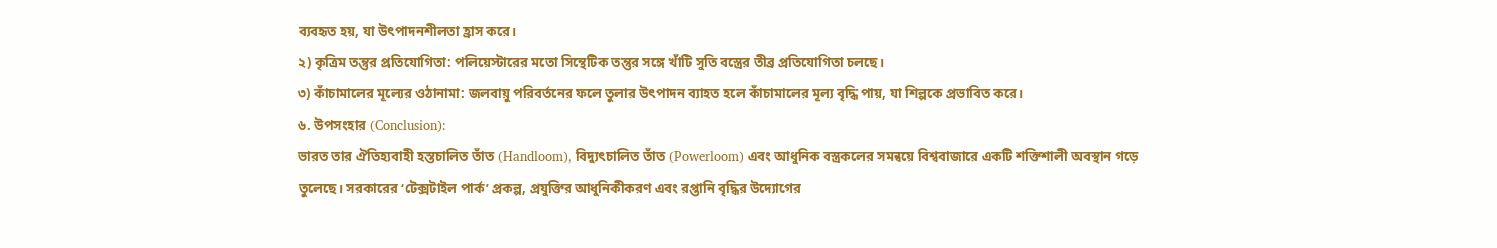ব্যবহৃত হয়, যা উৎপাদনশীলতা হ্রাস করে।
২) কৃত্রিম তন্তুর প্রতিযোগিতা: পলিয়েস্টারের মতো সিন্থেটিক তন্তুর সঙ্গে খাঁটি সুতি বস্ত্রের তীব্র প্রতিযোগিতা চলছে।
৩) কাঁচামালের মূল্যের ওঠানামা: জলবায়ু পরিবর্তনের ফলে তুলার উৎপাদন ব্যাহত হলে কাঁচামালের মূল্য বৃদ্ধি পায়, যা শিল্পকে প্রভাবিত করে।
৬. উপসংহার (Conclusion):
ভারত তার ঐতিহ্যবাহী হস্তচালিত তাঁত (Handloom), বিদ্যুৎচালিত তাঁত (Powerloom) এবং আধুনিক বস্ত্রকলের সমন্বয়ে বিশ্ববাজারে একটি শক্তিশালী অবস্থান গড়ে তুলেছে। সরকারের ‘টেক্সটাইল পার্ক’ প্রকল্প, প্রযুক্তির আধুনিকীকরণ এবং রপ্তানি বৃদ্ধির উদ্যোগের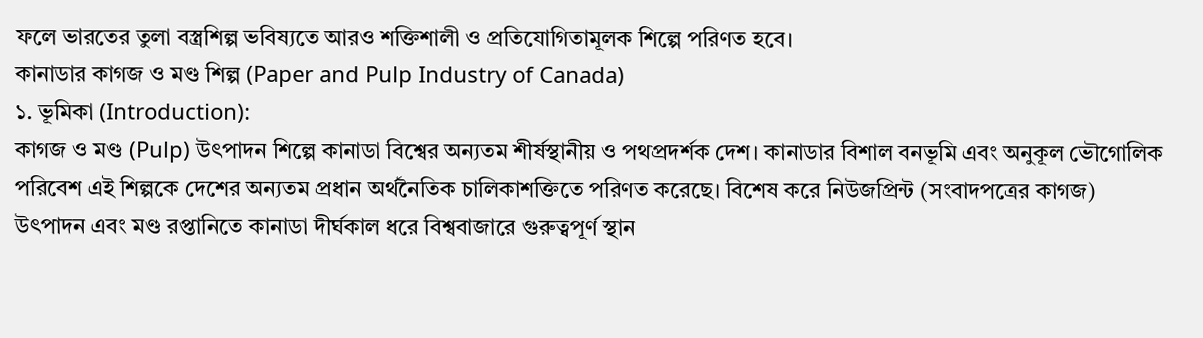ফলে ভারতের তুলা বস্ত্রশিল্প ভবিষ্যতে আরও শক্তিশালী ও প্রতিযোগিতামূলক শিল্পে পরিণত হবে।
কানাডার কাগজ ও মণ্ড শিল্প (Paper and Pulp Industry of Canada)
১. ভূমিকা (Introduction):
কাগজ ও মণ্ড (Pulp) উৎপাদন শিল্পে কানাডা বিশ্বের অন্যতম শীর্ষস্থানীয় ও পথপ্রদর্শক দেশ। কানাডার বিশাল বনভূমি এবং অনুকূল ভৌগোলিক পরিবেশ এই শিল্পকে দেশের অন্যতম প্রধান অর্থনৈতিক চালিকাশক্তিতে পরিণত করেছে। বিশেষ করে নিউজপ্রিন্ট (সংবাদপত্রের কাগজ) উৎপাদন এবং মণ্ড রপ্তানিতে কানাডা দীর্ঘকাল ধরে বিশ্ববাজারে গুরুত্বপূর্ণ স্থান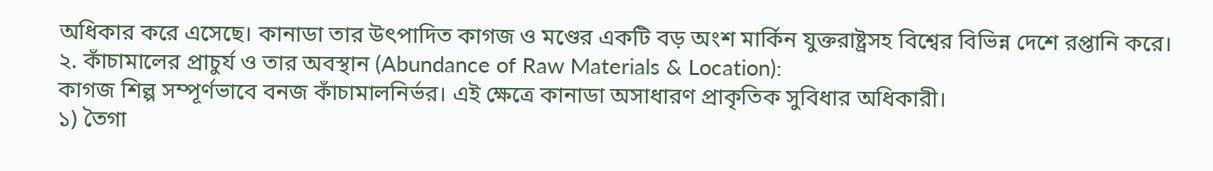অধিকার করে এসেছে। কানাডা তার উৎপাদিত কাগজ ও মণ্ডের একটি বড় অংশ মার্কিন যুক্তরাষ্ট্রসহ বিশ্বের বিভিন্ন দেশে রপ্তানি করে।
২. কাঁচামালের প্রাচুর্য ও তার অবস্থান (Abundance of Raw Materials & Location):
কাগজ শিল্প সম্পূর্ণভাবে বনজ কাঁচামালনির্ভর। এই ক্ষেত্রে কানাডা অসাধারণ প্রাকৃতিক সুবিধার অধিকারী।
১) তৈগা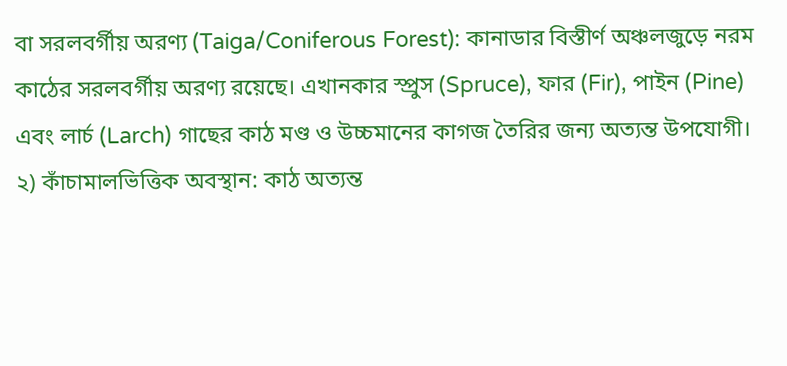বা সরলবর্গীয় অরণ্য (Taiga/Coniferous Forest): কানাডার বিস্তীর্ণ অঞ্চলজুড়ে নরম কাঠের সরলবর্গীয় অরণ্য রয়েছে। এখানকার স্প্রুস (Spruce), ফার (Fir), পাইন (Pine) এবং লার্চ (Larch) গাছের কাঠ মণ্ড ও উচ্চমানের কাগজ তৈরির জন্য অত্যন্ত উপযোগী।
২) কাঁচামালভিত্তিক অবস্থান: কাঠ অত্যন্ত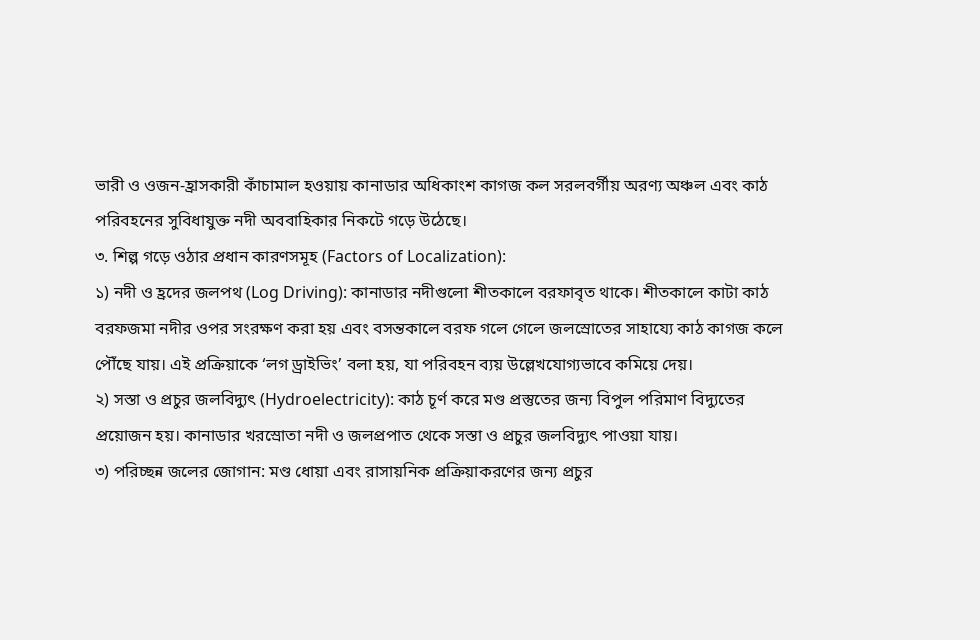ভারী ও ওজন-হ্রাসকারী কাঁচামাল হওয়ায় কানাডার অধিকাংশ কাগজ কল সরলবর্গীয় অরণ্য অঞ্চল এবং কাঠ পরিবহনের সুবিধাযুক্ত নদী অববাহিকার নিকটে গড়ে উঠেছে।
৩. শিল্প গড়ে ওঠার প্রধান কারণসমূহ (Factors of Localization):
১) নদী ও হ্রদের জলপথ (Log Driving): কানাডার নদীগুলো শীতকালে বরফাবৃত থাকে। শীতকালে কাটা কাঠ বরফজমা নদীর ওপর সংরক্ষণ করা হয় এবং বসন্তকালে বরফ গলে গেলে জলস্রোতের সাহায্যে কাঠ কাগজ কলে পৌঁছে যায়। এই প্রক্রিয়াকে ‘লগ ড্রাইভিং’ বলা হয়, যা পরিবহন ব্যয় উল্লেখযোগ্যভাবে কমিয়ে দেয়।
২) সস্তা ও প্রচুর জলবিদ্যুৎ (Hydroelectricity): কাঠ চূর্ণ করে মণ্ড প্রস্তুতের জন্য বিপুল পরিমাণ বিদ্যুতের প্রয়োজন হয়। কানাডার খরস্রোতা নদী ও জলপ্রপাত থেকে সস্তা ও প্রচুর জলবিদ্যুৎ পাওয়া যায়।
৩) পরিচ্ছন্ন জলের জোগান: মণ্ড ধোয়া এবং রাসায়নিক প্রক্রিয়াকরণের জন্য প্রচুর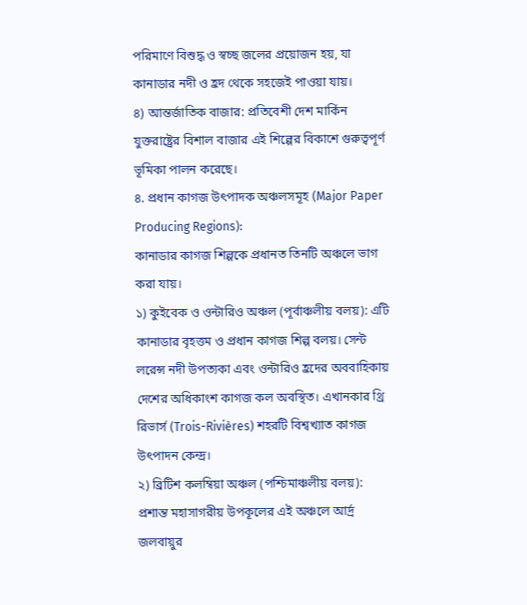পরিমাণে বিশুদ্ধ ও স্বচ্ছ জলের প্রয়োজন হয়, যা কানাডার নদী ও হ্রদ থেকে সহজেই পাওয়া যায়।
৪) আন্তর্জাতিক বাজার: প্রতিবেশী দেশ মার্কিন যুক্তরাষ্ট্রের বিশাল বাজার এই শিল্পের বিকাশে গুরুত্বপূর্ণ ভূমিকা পালন করেছে।
৪. প্রধান কাগজ উৎপাদক অঞ্চলসমূহ (Major Paper Producing Regions):
কানাডার কাগজ শিল্পকে প্রধানত তিনটি অঞ্চলে ভাগ করা যায়।
১) কুইবেক ও ওন্টারিও অঞ্চল (পূর্বাঞ্চলীয় বলয়): এটি কানাডার বৃহত্তম ও প্রধান কাগজ শিল্প বলয়। সেন্ট লরেন্স নদী উপত্যকা এবং ওন্টারিও হ্রদের অববাহিকায় দেশের অধিকাংশ কাগজ কল অবস্থিত। এখানকার থ্রি রিভার্স (Trois-Rivières) শহরটি বিশ্বখ্যাত কাগজ উৎপাদন কেন্দ্র।
২) ব্রিটিশ কলম্বিয়া অঞ্চল (পশ্চিমাঞ্চলীয় বলয়): প্রশান্ত মহাসাগরীয় উপকূলের এই অঞ্চলে আর্দ্র জলবায়ুর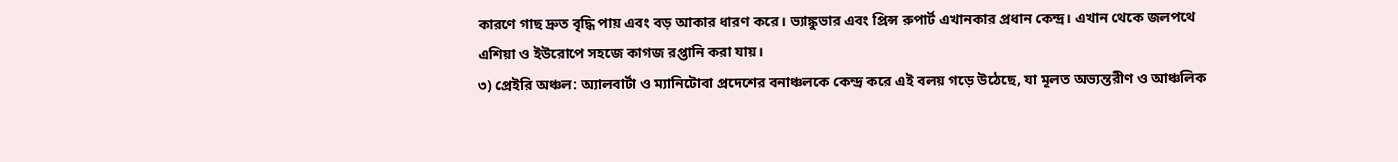কারণে গাছ দ্রুত বৃদ্ধি পায় এবং বড় আকার ধারণ করে। ভ্যাঙ্কুভার এবং প্রিন্স রুপার্ট এখানকার প্রধান কেন্দ্র। এখান থেকে জলপথে এশিয়া ও ইউরোপে সহজে কাগজ রপ্তানি করা যায়।
৩) প্রেইরি অঞ্চল: অ্যালবার্টা ও ম্যানিটোবা প্রদেশের বনাঞ্চলকে কেন্দ্র করে এই বলয় গড়ে উঠেছে, যা মূলত অভ্যন্তরীণ ও আঞ্চলিক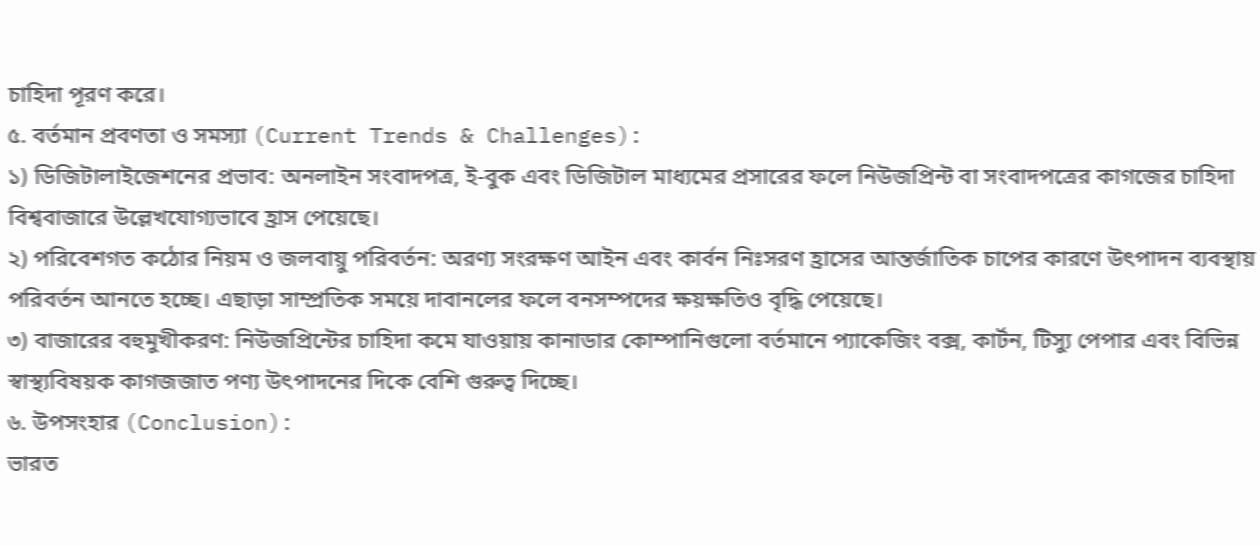চাহিদা পূরণ করে।
৫. বর্তমান প্রবণতা ও সমস্যা (Current Trends & Challenges):
১) ডিজিটালাইজেশনের প্রভাব: অনলাইন সংবাদপত্র, ই-বুক এবং ডিজিটাল মাধ্যমের প্রসারের ফলে নিউজপ্রিন্ট বা সংবাদপত্রের কাগজের চাহিদা বিশ্ববাজারে উল্লেখযোগ্যভাবে হ্রাস পেয়েছে।
২) পরিবেশগত কঠোর নিয়ম ও জলবায়ু পরিবর্তন: অরণ্য সংরক্ষণ আইন এবং কার্বন নিঃসরণ হ্রাসের আন্তর্জাতিক চাপের কারণে উৎপাদন ব্যবস্থায় পরিবর্তন আনতে হচ্ছে। এছাড়া সাম্প্রতিক সময়ে দাবানলের ফলে বনসম্পদের ক্ষয়ক্ষতিও বৃদ্ধি পেয়েছে।
৩) বাজারের বহুমুখীকরণ: নিউজপ্রিন্টের চাহিদা কমে যাওয়ায় কানাডার কোম্পানিগুলো বর্তমানে প্যাকেজিং বক্স, কার্টন, টিস্যু পেপার এবং বিভিন্ন স্বাস্থ্যবিষয়ক কাগজজাত পণ্য উৎপাদনের দিকে বেশি গুরুত্ব দিচ্ছে।
৬. উপসংহার (Conclusion):
ভারত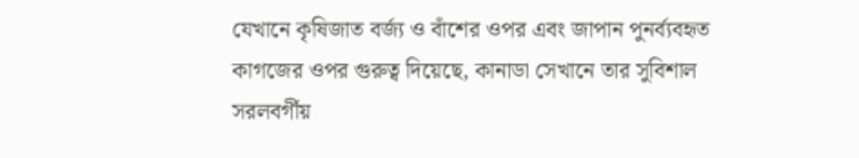যেখানে কৃষিজাত বর্জ্য ও বাঁশের ওপর এবং জাপান পুনর্ব্যবহৃত কাগজের ওপর গুরুত্ব দিয়েছে, কানাডা সেখানে তার সুবিশাল সরলবর্গীয়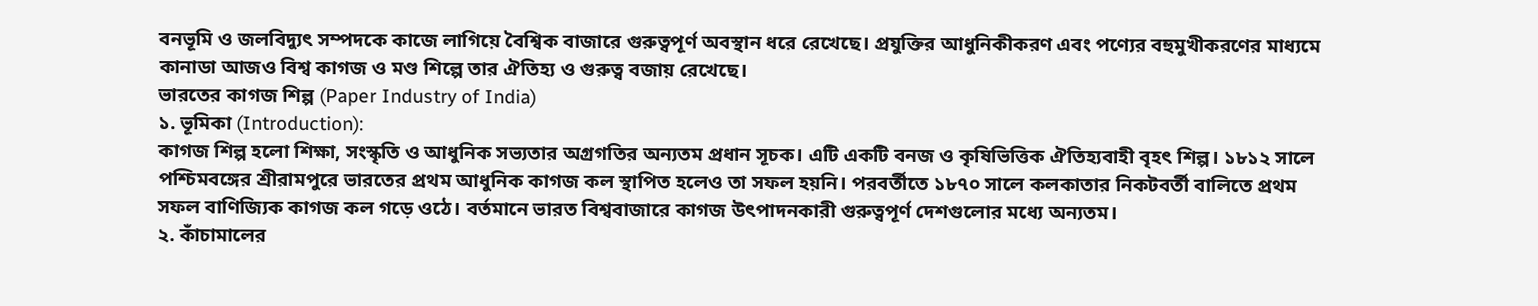বনভূমি ও জলবিদ্যুৎ সম্পদকে কাজে লাগিয়ে বৈশ্বিক বাজারে গুরুত্বপূর্ণ অবস্থান ধরে রেখেছে। প্রযুক্তির আধুনিকীকরণ এবং পণ্যের বহুমুখীকরণের মাধ্যমে কানাডা আজও বিশ্ব কাগজ ও মণ্ড শিল্পে তার ঐতিহ্য ও গুরুত্ব বজায় রেখেছে।
ভারতের কাগজ শিল্প (Paper Industry of India)
১. ভূমিকা (Introduction):
কাগজ শিল্প হলো শিক্ষা, সংস্কৃতি ও আধুনিক সভ্যতার অগ্রগতির অন্যতম প্রধান সূচক। এটি একটি বনজ ও কৃষিভিত্তিক ঐতিহ্যবাহী বৃহৎ শিল্প। ১৮১২ সালে পশ্চিমবঙ্গের শ্রীরামপুরে ভারতের প্রথম আধুনিক কাগজ কল স্থাপিত হলেও তা সফল হয়নি। পরবর্তীতে ১৮৭০ সালে কলকাতার নিকটবর্তী বালিতে প্রথম সফল বাণিজ্যিক কাগজ কল গড়ে ওঠে। বর্তমানে ভারত বিশ্ববাজারে কাগজ উৎপাদনকারী গুরুত্বপূর্ণ দেশগুলোর মধ্যে অন্যতম।
২. কাঁচামালের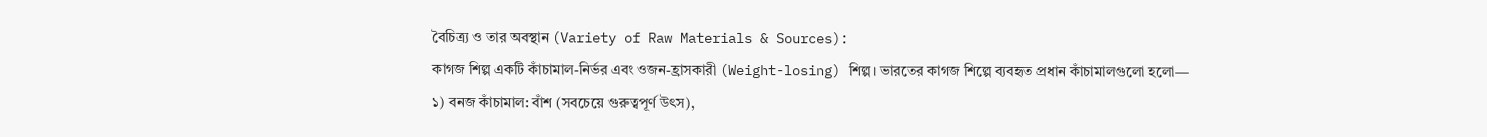বৈচিত্র্য ও তার অবস্থান (Variety of Raw Materials & Sources):
কাগজ শিল্প একটি কাঁচামাল-নির্ভর এবং ওজন-হ্রাসকারী (Weight-losing) শিল্প। ভারতের কাগজ শিল্পে ব্যবহৃত প্রধান কাঁচামালগুলো হলো—
১) বনজ কাঁচামাল: বাঁশ (সবচেয়ে গুরুত্বপূর্ণ উৎস),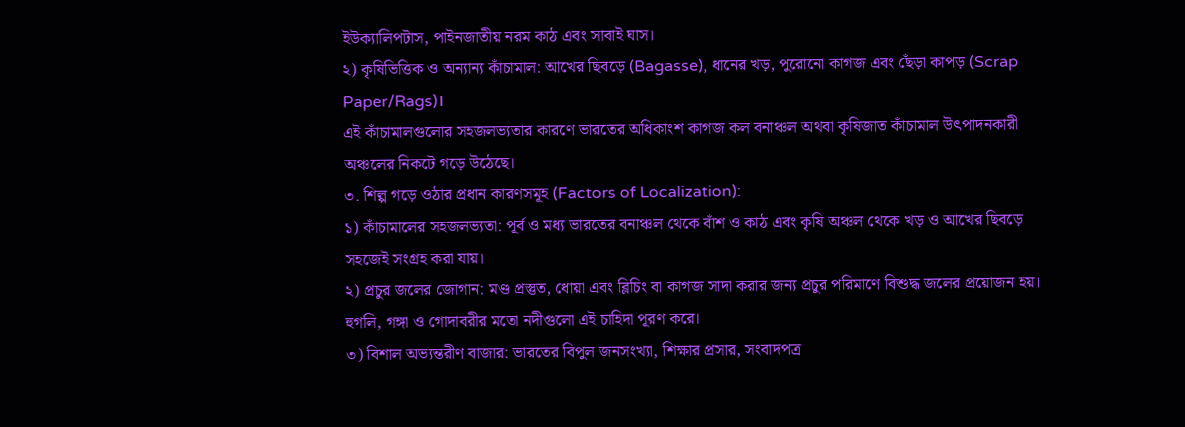ইউক্যালিপটাস, পাইনজাতীয় নরম কাঠ এবং সাবাই ঘাস।
২) কৃষিভিত্তিক ও অন্যান্য কাঁচামাল: আখের ছিবড়ে (Bagasse), ধানের খড়, পুরোনো কাগজ এবং ছেঁড়া কাপড় (Scrap Paper/Rags)।
এই কাঁচামালগুলোর সহজলভ্যতার কারণে ভারতের অধিকাংশ কাগজ কল বনাঞ্চল অথবা কৃষিজাত কাঁচামাল উৎপাদনকারী অঞ্চলের নিকটে গড়ে উঠেছে।
৩. শিল্প গড়ে ওঠার প্রধান কারণসমূহ (Factors of Localization):
১) কাঁচামালের সহজলভ্যতা: পূর্ব ও মধ্য ভারতের বনাঞ্চল থেকে বাঁশ ও কাঠ এবং কৃষি অঞ্চল থেকে খড় ও আখের ছিবড়ে সহজেই সংগ্রহ করা যায়।
২) প্রচুর জলের জোগান: মণ্ড প্রস্তুত, ধোয়া এবং ব্লিচিং বা কাগজ সাদা করার জন্য প্রচুর পরিমাণে বিশুদ্ধ জলের প্রয়োজন হয়। হুগলি, গঙ্গা ও গোদাবরীর মতো নদীগুলো এই চাহিদা পূরণ করে।
৩) বিশাল অভ্যন্তরীণ বাজার: ভারতের বিপুল জনসংখ্যা, শিক্ষার প্রসার, সংবাদপত্র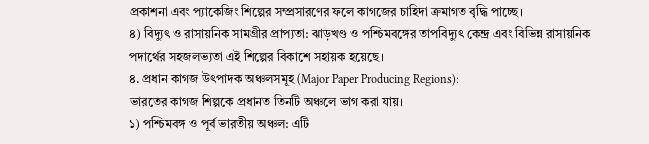প্রকাশনা এবং প্যাকেজিং শিল্পের সম্প্রসারণের ফলে কাগজের চাহিদা ক্রমাগত বৃদ্ধি পাচ্ছে।
৪) বিদ্যুৎ ও রাসায়নিক সামগ্রীর প্রাপ্যতা: ঝাড়খণ্ড ও পশ্চিমবঙ্গের তাপবিদ্যুৎ কেন্দ্র এবং বিভিন্ন রাসায়নিক পদার্থের সহজলভ্যতা এই শিল্পের বিকাশে সহায়ক হয়েছে।
৪. প্রধান কাগজ উৎপাদক অঞ্চলসমূহ (Major Paper Producing Regions):
ভারতের কাগজ শিল্পকে প্রধানত তিনটি অঞ্চলে ভাগ করা যায়।
১) পশ্চিমবঙ্গ ও পূর্ব ভারতীয় অঞ্চল: এটি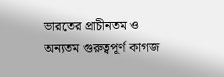ভারতের প্রাচীনতম ও অন্যতম গুরুত্বপূর্ণ কাগজ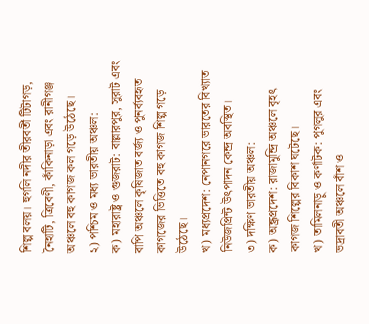শিল্প বলয়। হুগলি নদীর তীরবর্তী টিটাগড়, নৈহাটি, ত্রিবেণী, কাঁকিনাড়া এবং রানীগঞ্জ অঞ্চলে বহু কাগজ কল গড়ে উঠেছে।
২) পশ্চিম ও মধ্য ভারতীয় অঞ্চল:
ক) মহারাষ্ট্র ও গুজরাট: বাল্লারপুর, সুরাট এবং বাপি অঞ্চলে কৃষিজাত বর্জ্য ও পুনর্ব্যবহৃত কাগজের ভিত্তিতে বহু কাগজ শিল্প গড়ে উঠেছে।
খ) মধ্যপ্রদেশ: নেপানগরে ভারতের বিখ্যাত নিউজপ্রিন্ট উৎপাদন কেন্দ্র অবস্থিত।
৩) দক্ষিণ ভারতীয় অঞ্চল:
ক) অন্ধ্রপ্রদেশ: রাজামুন্দ্রি অঞ্চলে বৃহৎ কাগজ শিল্পের বিকাশ ঘটেছে।
খ) তামিলনাড়ু ও কর্ণাটক: পুগলুর এবং ভদ্রাবতী অঞ্চলে বাঁশ ও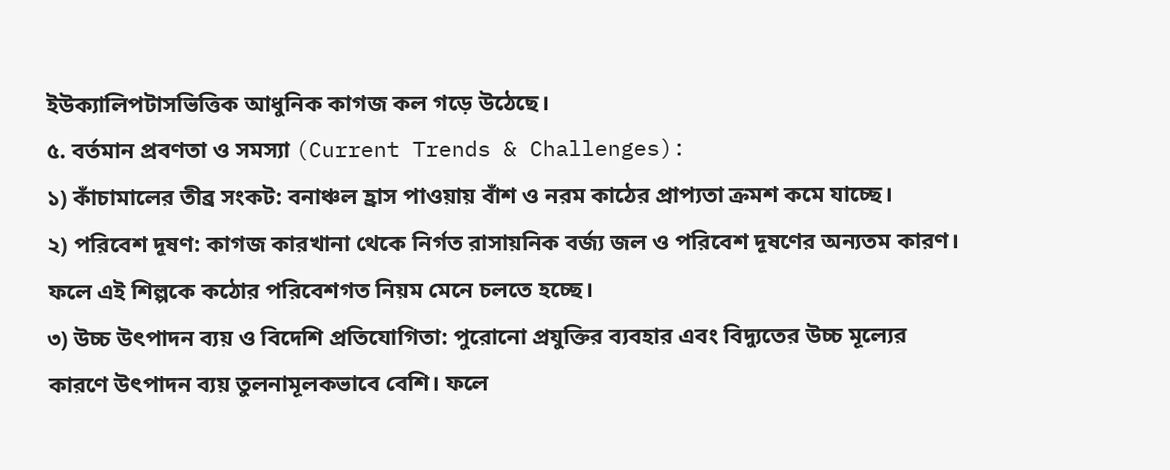ইউক্যালিপটাসভিত্তিক আধুনিক কাগজ কল গড়ে উঠেছে।
৫. বর্তমান প্রবণতা ও সমস্যা (Current Trends & Challenges):
১) কাঁচামালের তীব্র সংকট: বনাঞ্চল হ্রাস পাওয়ায় বাঁশ ও নরম কাঠের প্রাপ্যতা ক্রমশ কমে যাচ্ছে।
২) পরিবেশ দূষণ: কাগজ কারখানা থেকে নির্গত রাসায়নিক বর্জ্য জল ও পরিবেশ দূষণের অন্যতম কারণ। ফলে এই শিল্পকে কঠোর পরিবেশগত নিয়ম মেনে চলতে হচ্ছে।
৩) উচ্চ উৎপাদন ব্যয় ও বিদেশি প্রতিযোগিতা: পুরোনো প্রযুক্তির ব্যবহার এবং বিদ্যুতের উচ্চ মূল্যের কারণে উৎপাদন ব্যয় তুলনামূলকভাবে বেশি। ফলে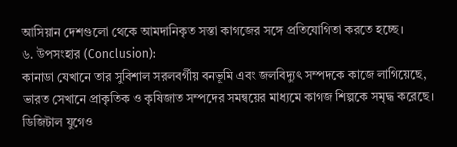আসিয়ান দেশগুলো থেকে আমদানিকৃত সস্তা কাগজের সঙ্গে প্রতিযোগিতা করতে হচ্ছে।
৬. উপসংহার (Conclusion):
কানাডা যেখানে তার সুবিশাল সরলবর্গীয় বনভূমি এবং জলবিদ্যুৎ সম্পদকে কাজে লাগিয়েছে, ভারত সেখানে প্রাকৃতিক ও কৃষিজাত সম্পদের সমন্বয়ের মাধ্যমে কাগজ শিল্পকে সমৃদ্ধ করেছে। ডিজিটাল যুগেও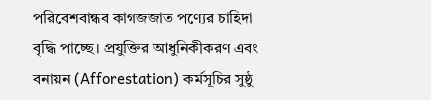পরিবেশবান্ধব কাগজজাত পণ্যের চাহিদা বৃদ্ধি পাচ্ছে। প্রযুক্তির আধুনিকীকরণ এবং বনায়ন (Afforestation) কর্মসূচির সুষ্ঠু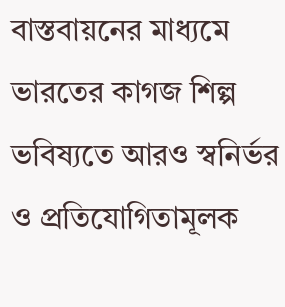বাস্তবায়নের মাধ্যমে ভারতের কাগজ শিল্প ভবিষ্যতে আরও স্বনির্ভর ও প্রতিযোগিতামূলক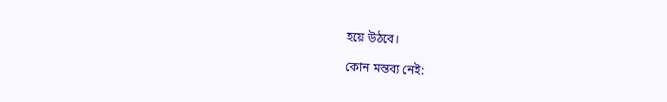হয়ে উঠবে।

কোন মন্তব্য নেই: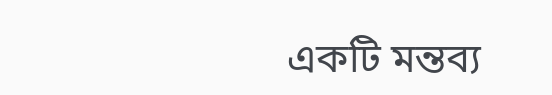একটি মন্তব্য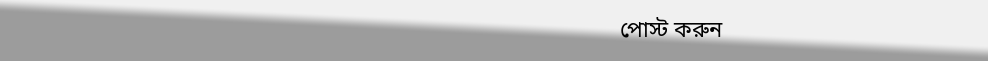পোস্ট করুন